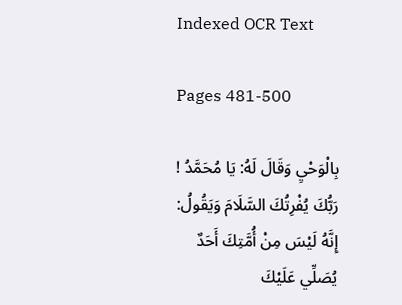Indexed OCR Text

Pages 481-500

بِالْوَحْيِ وَقَالَ لَهُ: يَا مُحَمَّدُ ! رَبُّكَ يُفْرِتُكَ السَّلَامَ وَيَقُولُ: إِنَّهُ لَيْسَ مِنْ أُمَّتِكَ أَحَدٌ
يُصَلِّي عَلَيْكَ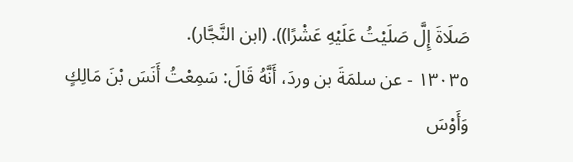صَلَاةَ إِلَّ صَلَيْتُ عَلَيْهِ عَشْرًا)). (ابن النَّجَّار).
١٣٠٣٥ - عن سلمَةَ بن وردَ، أَنَّهُ قَالَ: سَمِعْتُ أَنَسَ بْنَ مَالِكٍ وَأَوْسَ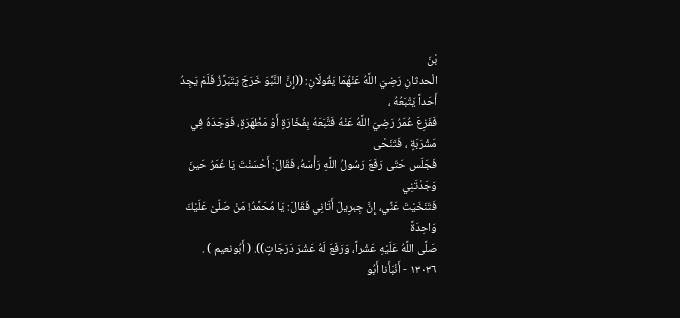بْنَ
الْحدثانِ رَضِيَ اللَّهُ عَنْهُمَا يَقُولَانِ: ((إِنَّ النَّبِّوَ خَرَجَ يَتَبَرَّزُ فَلَمْ يَجِدُ أَحَداً يَتْبَعُهُ ،
فَفَزِعَ عُمَرُ رَضِيَ اللَّهُ عَنْهُ فَتَّبَعَهُ بِفُخَارَةٍ أَوْ مَظْهَرَةٍ، فَوَجَدَهُ فِي مَشْرَبَةٍ ، فَتَنَحْى
فَجَلَس حَتّى رَفَعَ رَسُولُ اللَّهِ رَأْسَهُ، فَقَالَ: أَحْسَنْتَ يَا عُمَرُ حَينَ وَجَدْتَنِي
فَتَنَخَيْتَ عَنِّي، إِنَّ جِبرِيلَ أَتَانِي فَقَالَ: يَا مُحَمَّدُ! مَنْ صَلّىْ عَلَيْكَ وَاحِدَةً
صَلَّى اللَّهُ عَلَيْهِ عَشْراً، وَرَفَعَ لَهُ عَشْرَ دَرَجَاتٍ)). ( أَبُونعيم ) .
١٣٠٣٦ - أَنْبَأَنا أَبُو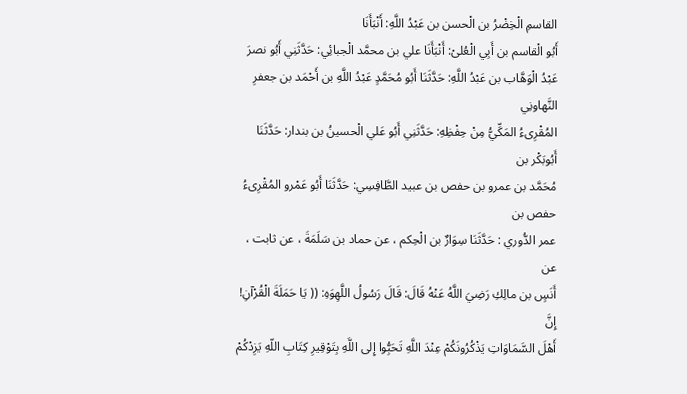القاسمِ الْخِضْرُ بن الْحسن بن عَبْدُ اللَّهِ: أَنْبَأَنَا
أَبُو الْقاسم بن أَبِي الْعُلىْ: أَنْبَأَنَا علي بن محمَّد الْجبائِي: حَدَّثَنِي أَبُو نصرَ
عَبْدُ الْوَهَّاب بن عَبْدُ اللَّهِ: حَدَّثَنَا أَبُو مُحَمَّدٍ عَبْدُ اللَّهِ بن أَحْمَد بن جعفرِ النَّهاونِي
المُقْرِىءُ المَكِّيُّ مِنْ حِفْظِهِ: حَدَّثَنِي أَبُو عَلي الْحسينُ بن بندار: حَدَّثَنَا أَبُوبَكْر بن
مُحَمَّد بن عمرو بن حفص بن عبيد الطَّافِسِي: حَدَّثَنَا أَبُو عَمْرو المُقْرِىءُ حفص بن
عمر الدُّوري : حَدَّثَنَا سِوَارٌ بن الْحِكم ، عن حماد بن سَلَمَةَ ، عن ثابت ، عن
أَنَسٍ بن مالِكِ رَضِيَ اللَّهُ عَنْهُ قَالَ: قَالَ رَسُولُ اللَّهِوَهِ: (( يَا حَمَلَةَ الْقُرْآنِ! إِنَّ
أَهْلَ السَّمَاوَاتِ يَذْكُرُونَكُمْ عِنْدَ اللَّهِ تَحَبُِّوا إِلى اللَّهِ بِتَوْقِيرِ كِتَابِ اللّهِ يَزِدْكُمْ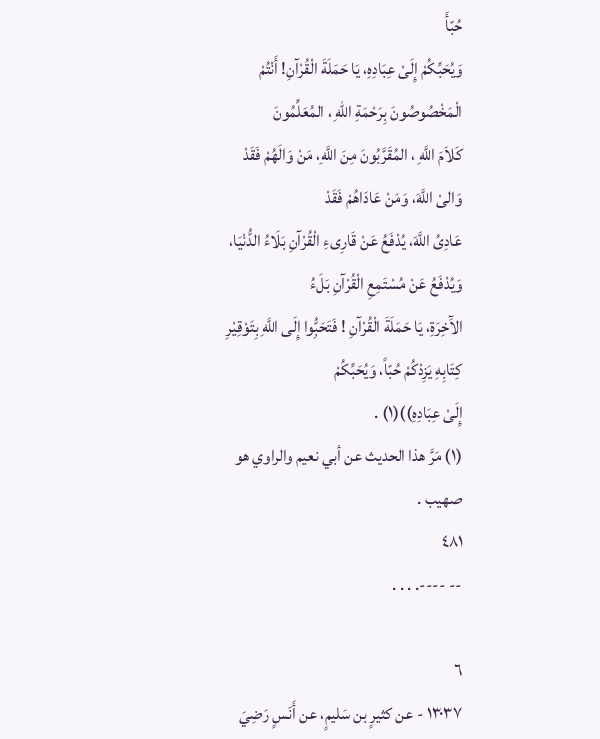حُبّأَ
وَيُحَبِّكُمْ إِلَىْ عِبَادِهِ، يَا حَمَلَةَ الْقُرْآنِ! أَنْتُمْ الْمَخْصُوصُونَ بِرَحْمَةِ اللّهِ ، المُعَلِّمُونَ
كَلاَمَ اللَّهِ ، المُقَرَّبُونَ مِنَ اللَّهِ، مَنْ وَالَهُمْ فَقَدْ وَالىْ اللَّهَ، وَمَنْ عَادَاهُمْ فَقَدْ
عَادِىُ اللَّهَ، يُدْفَعُ عَنْ قَارِىءِ الْقُرْآنِ بَلَاءُ الدُّنْيَا، وَيُدْفَعُ عَنْ مُسْتَمِعِ الْقُرْآنِ بَلَءُ
الآَخِرَةِ، يَا حَمَلَةَ الْقُرْآنِ ! فَتَحَبُِّوا إِلَى اللَّهِ بِتَوْقِيْرِ كِتَابِهِ يَزِدْكُمْ حُبّاً، وَيُحَبِّكُمْ
إِلَىْ عِبَادِهِ))(١) .
(١) مَرَّ هذا الحديث عن أبي نعيم والراوي هو صهيب .
٤٨١
-- ----. . . .

٦
١٣٠٣٧ - عن كثيرٍ بن سَليمٍ، عن أَنَسٍ رَضِيَ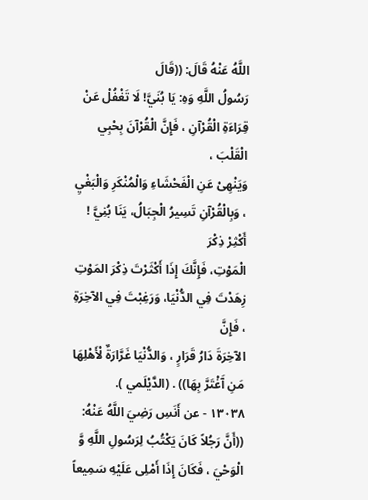اللَّهُ عَنْهُ قَالَ: ((قَالَ
رَسُولُ اللَّهِ وَهِ: يَا بُنَيَّ! لَا تَغْفُلْ عَنْ قِرَاءَةِ الْقُرْآنِ ، فَإِنَّ الْقُرْآنَ بِحْبِي الْقَلْبَ ،
وَيَنْهِىْ عَنِ الْفَحْشَاءِ وَالْمُنْكَرِ وَالْبَغْيِ ، وَبِالْقُرْآنِ تَسِيرُ الْجِبَالُ، يَنَا بُنِيَّ ! أَكْثِرْ ذِكْرَ
الْمَوْتِ، فَإِنَّكَ إِذَا أَكْثَرْتَ ذِكْرَ المَوْتِ زِهَدْتَ فِي الدُّنْيَا، وَرَغِبْتَ فِي الآخِرَةِ ، فَإِنَّ
الآخِرَةَ دَارُ قَرَارٍ ، وَالدُّنْيَا غَرَّارَةٌ لْأَهْلِهَا مَنِ آَغْتَرَّ بِهَا)) . (الدَّيْلَمي ).
١٣٠٣٨ - عن أَنَسِ رَضِيَ اللَّهُ عَنْهُ: ((أَنَّ رَجُلاً كَانَ يَكْتُبُ لِرَسُولِ اللَّهِ وَّ
الْوَحْيَ ، فَكَانَ إِذَا أَمْلِى عَلَيْهِ سَمِيعاً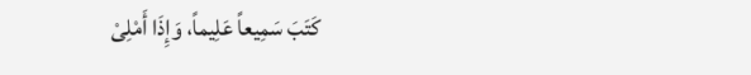كَتَبَ سَمِيعاً عَلِيماً، وَإِذَا أَمْلِىْ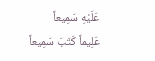عَلَيْهِ سَمِيعاً
عَلِيماً كَتَبَ سَمِيعاً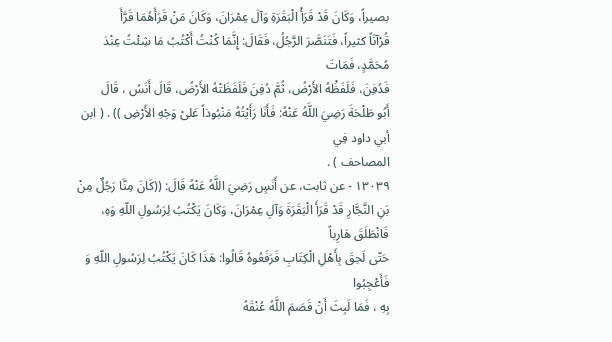بصيراً، وَكَانَ قَدْ قَرَأْ الْبَقَرَةِ وَآلَ عِمْرَانَ، وَكَانَ مَنْ قَرَأَهُمَا قَرَّأَ
قُرْآنَاً كثيراً، فَتَنَصَّرَ الرَّجُلُ، فَقَالَ: إِنَّمَا كُنْتُ أَكْتُبُ مَا شِئْتُ عِنْدَ مُحَمَّدٍ، فَمَاتَ
فَدُفِنَ، فَلَفَظَْهُ الأَرْضُ، ثُمَّ دُفِنَ فَلَفَظَتْهُ الأَرْضُ، قَالَ أَنَسُ ، قَالَ
أَبُو طَلْحَةَ رَضِيَ اللَّهُ عَنْهُ: فَأَنَا رَأَيْتُهُ مَنْبُوذاً عَلىْ وَجْهِ الأَرْضِ )) . ( ابن أبي داود فِي
المصاحف ) .
١٣٠٣٩ - عن ثابت، عن أَنَسٍ رَضِيَ اللَّهُ عَنْهُ قَالَ: ((كَانَ مِنَّا رَجُلٌ مِنْ
بَنِ النَّجَّارِ قَدْ قَرَأَ الْبَقَرَةَ وَآلِ عِمْرَانَ، وَكَانَ يَكْتُبُ لِرَسُولِ اللّهِ وَهِ، فَانْطَلَقَ هَارِباً
حَتّى لَحِقَ بِأَهْلِ الْكِتَابِ فَرَفَعُوهُ قَالُوا: هَذَا كَانَ يَكْتُبُ لِرَسُولِ اللّهِ وَ فَأَعْجِبُوا
بِهِ ، فَمَا لَبِثَ أَنْ قَصَمَ اللَّهُ عُنْقَهُ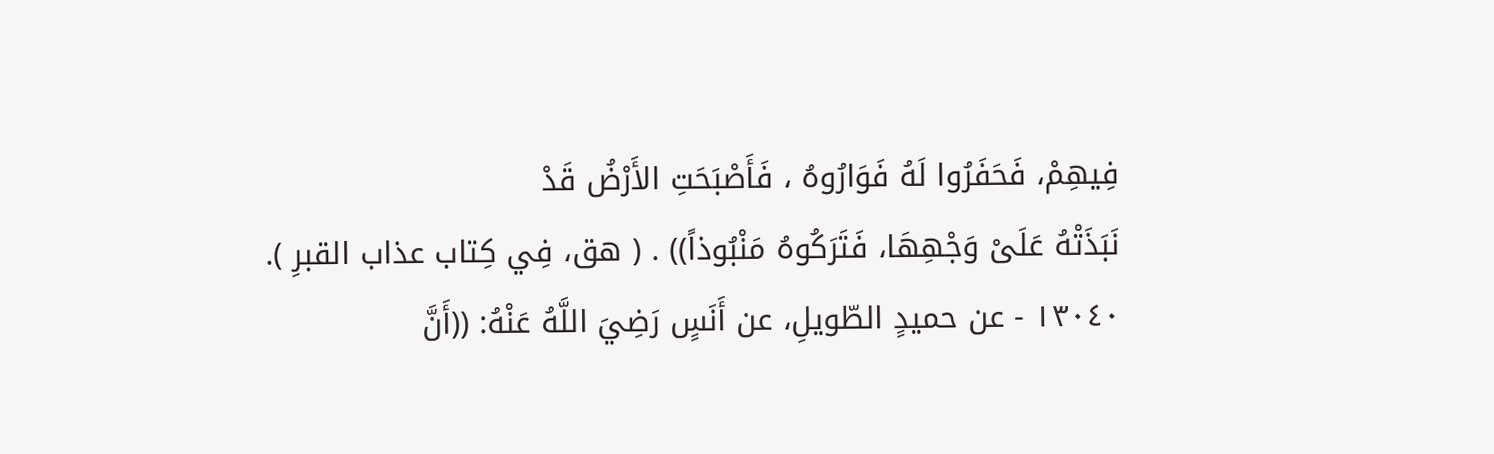فِيهِمْ، فَحَفَرُوا لَهُ فَوَارُوهُ ، فَأَصْبَحَتِ الأَرْضُ قَدْ
نَبَذَتْهُ عَلَىْ وَجْهِهَا، فَتَرَكُوهُ مَنْبُوذاً)) . ( هق، فِي كِتاب عذاب القبرِ ).
١٣٠٤٠ - عن حميدٍ الطّويلِ، عن أَنَسٍ رَضِيَ اللَّهُ عَنْهُ: ((أَنَّ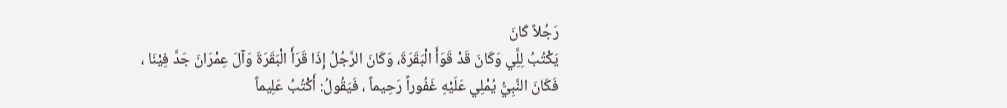رَجُلاً كَانَ
يَكْتُبُ لِلَِّي وَكَانَ قَدْ قَوَأَ الْبَقَرَةَ، وَكَانَ الرَّجُلُ إِذَا قَرَأَ الْبَقَرَةَ وَآلَ عِمْرَانَ جَدَّ فِيْنَا ،
فَكَانَ النَّبِيُّ يُمْلِي عَلَيْهِ غَفُوراً رَحِيماً ، فَيَقُولُ: أَكْتُبُ عَلِيماً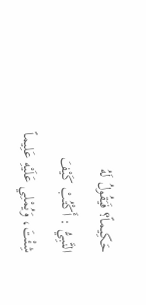حَكِيماً؟ فَيَقُولُ لَهُ
النَّبِيُّ : أَكْتُبْ كَيْفَ شِئْتَ، وَيُمْلِي عَلَيْهِ عَلِيماً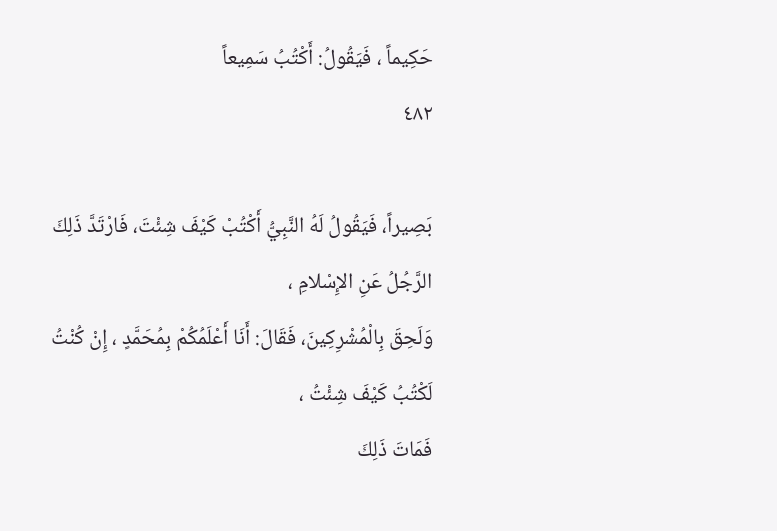حَكِيماً ، فَيَقُولُ: أَكْتُبُ سَمِيعاً
٤٨٢

بَصِيراً، فَيَقُولُ لَهُ النَّبِيُّ أَكْتُبْ كَيْفَ شِئْتَ، فَارْتَدَّ ذَلِكَ الرَّجُلُ عَنِ الإِسْلامِ ،
وَلَحِقَ بِالْمُشْرِكِينَ، فَقَالَ: أَنَا أَعْلَمُكُمْ بِمُحَمَّدٍ ، إِنْ كُنْتُ لَكْتُبُ كَيْفَ شِئْتُ ،
فَمَاتَ ذَلِكَ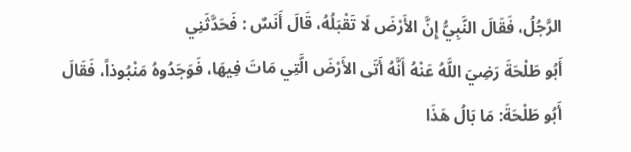الرَّجُلُ، فَقَالَ النَّبِيُّ إِنَّ الأَرْضَ لَا تَقْبَلُهُ، قَالَ أَنَسٌ : فَحَدَّثَنِي
أَبُو طَلْحَةَ رَضِيَ اللَّهُ عَنْهُ أَنَّهُ أَتَى الأَرْضَ الَّتِي مَاتَ فِيهَا، فَوَجَدُوهُ مَنْبُوذاً، فَقَالَ
أَبُو طَلْحَةَ: مَا بَالُ هَذَا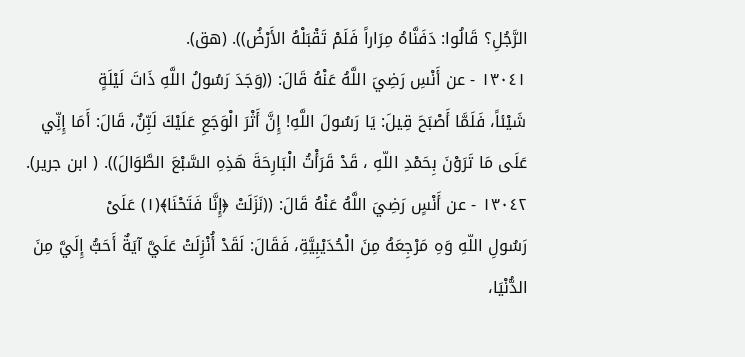الرَّجُلِ؟ قَالُوا: دَفَنَّاهُ مِرَاراً فَلَمْ تَقْبَلْهُ الأَرْضُ)). (هق).
١٣٠٤١ - عن أَنْسِ رَضِيَ اللَّهُ عَنْهُ قَالَ: ((وَجَدَ رَسُولُ اللَّهِ ذَاتَ لَيْلَةٍ
شَيْئاً، فَلَمَّا أَصْبَحَ قِيلَ: يَا رَسُولَ اللَّهِ! إِنَّ أَثْرَ الْوَجَعِ عَلَيْكَ لَبِّنٌ، قَالَ: أَمَا إِنِّي
عَلَى مَا تَرَوْنَ بِحَمْدِ اللّهِ ، قَدْ قَرَأْتُ الْبَارِحَةَ هَذِهِ السَّبْعَ الطَّوَالَ)). ( ابن جرير).
١٣٠٤٢ - عن أَنْسٍ رَضِيَ اللَّهُ عَنْهُ قَالَ: ((نَزَلَتْ ﴿إِنَّا فَتَحْنَا﴾(١) عَلَىْ
رَسُولِ اللّهِ وَهِ مَرْجِعَهُ مِنَ الْحُدَيْبِيَّةِ، فَقَالَ: لَقَدْ أُنْزِلَتْ عَلَيَّ آيَةٌ أَحَبُّ إِلَيَّ مِنَ
الدُّنْيَا،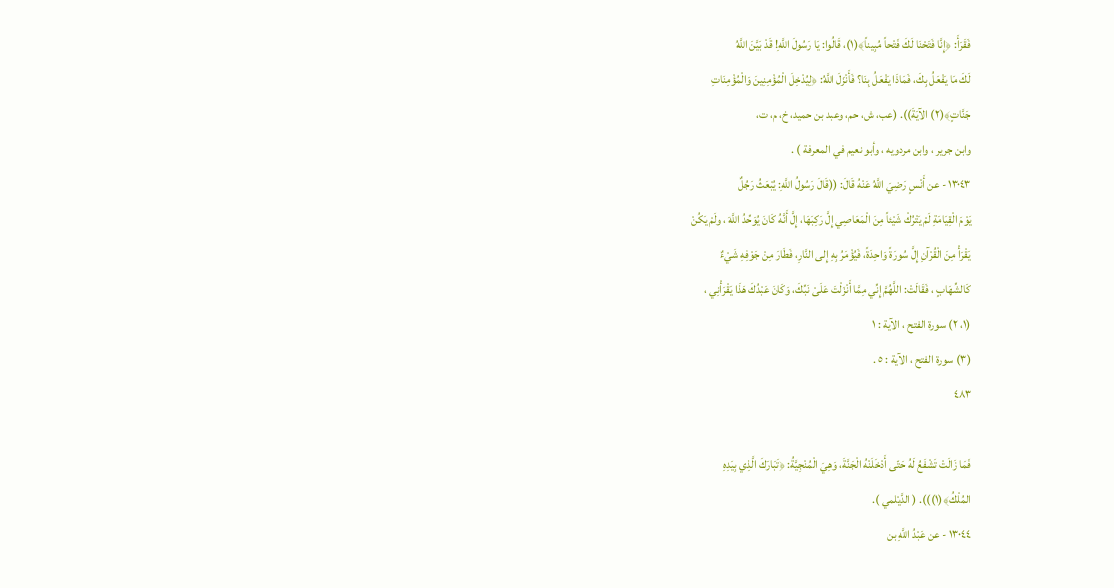فَقَرَأَ: ﴿إِنَّا فَتَحْنَا لَكَ فَتْحاً مُبِيناً﴾(١)، قَالُوا: يَا رَسُولَ اللَّهِ! قَدْ بَيَّنَ اللَّهُ
لَكَ مَا يَفْعَلُ بِكَ، فَمَاذَا يَفْعَلُ بِنَا؟ فَأَنْزَلَ اللَّهُ: ﴿لِيُدْخِلَ الْمُؤْمِنِينَ وَالْمُؤْمِنَاتِ
جَنَّاتٍ﴾(٢) الآيَةَ)). (عب، ش، حم، وعبد بن حميد، خ، م، ت،
وابن جرير ، وابن مردويه ، وأبو نعيم في المعرفة ) .
١٣٠٤٣ - عن أَنْسٍ رَضِيَ اللَّهُ عَنْهُ قَالَ: ((قَالَ رَسُولُ اللَّهِ: يُبْعَثُ رَجُلٌ
يَوْمَ الْقِيَامَةِ لَمْ يَتْرُكْ شَيْئاً مِنَ الْمَعَاصِي إِلَّ رَكِبَهَا، إِلَّ أَنَّهُ كَانَ يُوَحِّدُ اللَّهَ ، ولَمْ يَكُنْ
يَقْرَأْ مِنَ الْقُرْآنِ إِلَّ سُورَةً وَاحِدَةً، فَيُؤْمَرُ بِهِ إِلى النَّارِ، فَطَارَ مِنْ جَوْفِهِ شَيْءٌ
كَالشِّهَابٍ ، فَقَالَتْ: اللَّهُمَّ إِنِّي مِمَّا أَنْزَلْتَ عَلَىْ نَبِّكَ، وَكَانَ عَبْدُكَ هَذَا يَقْرَأْنِي ،
(١، ٢) سورة الفتح ، الآية : ١
(٣) سورة الفتح ، الآية : ٥ .
٤٨٣

فَمَا زَالَتْ تَشْفَعُ لَهُ حَتّى أَدْخَلَنْهُ الْجَنَّةَ، وَهِيَ الْمُنْجِيَّةُ: ﴿تَبَارَكَ الَّذِي بِيَدِهِ
المُلْكُ﴾(١))). ( الدَّيْلمي ).
١٣٠٤٤ - عن عَبْدُ اللَّهِ بن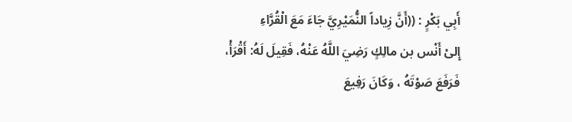أَبِي بَكْرٍ : ((أَنَّ زِياداً النُّمَيْرِيَّ جَاءَ مَعَ الْقُرَّاءِ
إِلىْ أَنْس بن مالِكٍ رَضِيَ اللَّهُ عَنْهُ، فَقِيلَ لَهُ: أَقْرَأْ، فَرَفَعَ صَوْتَهُ ، وَكَانَ رَفِيعَ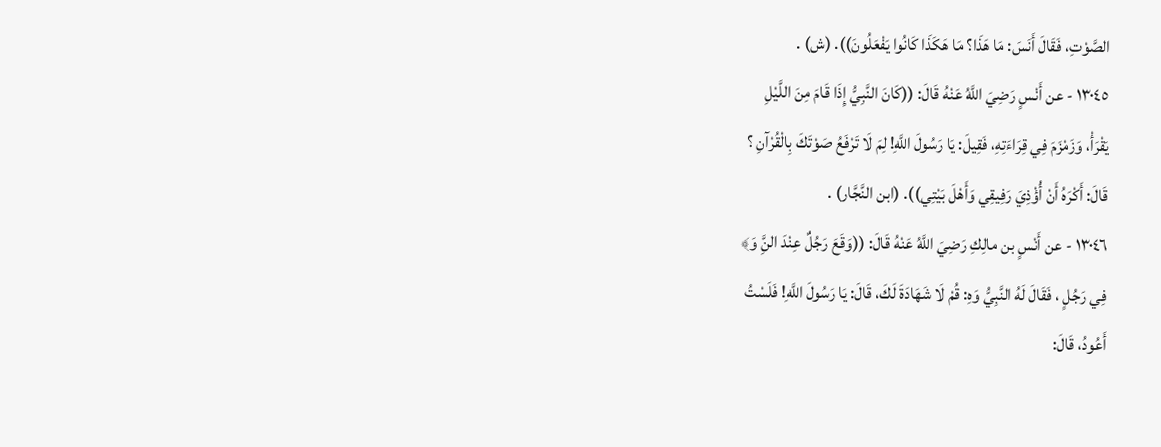الصَّوْتِ، فَقَالَ أَنَسَ: مَا هَذَا؟ مَا هَكَذَا كَانُوا يَفْعَلُونَ)). (ش) .
١٣٠٤٥ - عن أَنْسٍ رَضِيَ اللَّهُ عَنْهُ قَالَ: ((كَانَ النَّبِيُّ إِذَا قَامَ مِنَ اللَّيْلِ
يَقْرَأْ، وَزَمْزَمَ فِي قِرَاءَتِهِ، فَقِيلَ: يَا رَسُولَ اللَّهِ! لِمَ لَا تَرْفَعُ صَوْتَكَ بِالْقُرْآنِ ؟
قَالَ: أَكْرَهُ أَنْ أُؤْذِيَ رَفِيقِي وَأَهْلَ بَيْتِي)). (ابن النَّجَّار) .
١٣٠٤٦ - عن أَنْسٍ بن مالِكِ رَضِيَ اللَّهُ عَنْهُ قَالَ: ((وَقَعَ رَجُلٌ عِنْدَ النَِّ وَ﴾
فِي رَجُلٍ ، فَقَالَ لَهُ النَّبِيُّ وَهِ: قُمْ لَا شَهَادَةَ لَكَ، قَالَ: يَا رَسُولَ اللَّهِ! فَلَسْتُ
أَعُودُ، قَالَ: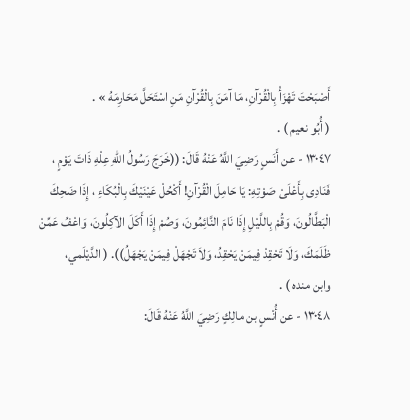أَصْبَحْتَ تَهْزَأْ بِالْقُرْآنِ، مَا آمَنَ بِالْقُرْآنِ مَنِ اسْتَحَلَّ مَحَارِمَهُ » .
( أُبُو نعيم ) .
١٣٠٤٧ - عن أَنَسٍ رَضِيَ اللَّهُ عَنْهُ قَالَ: ((خَرَجَ رَسُولُ اللّهِ عِلْهِ ذَاتَ يَوْمٍ ،
فَنَادِى بِأَعْلَىْ صَوْتِهِ: يَا حَامِلَ الْقُرْآنِ! أَكْحُلْ عَيْنَيْكَ بِالْبُكَاءِ ، إِذَا ضَحِكَ
الْبَطَّالُونَ، وَقُمْ بِاللَّيْلِ إِذَا نَامَ النَّائِمُونَ، وَصُمْ إِذَا أَكَلَ الآكِلُونَ، وَاعْفُ عَمِّنْ
ظَلَمَكَ، وَلَا تَحْقِدْ فِيمَنْ يَحْقِدُ، وَلاَ تَجْهَلْ فِيمَنْ يَجْهَلُ)). ( الدَّيْلَمي،
وابن منده ) .
١٣٠٤٨ - عن أُنْسٍ بن مالِكٍ رَضِيَ اللَّهُ عَنْهُ قَالَ: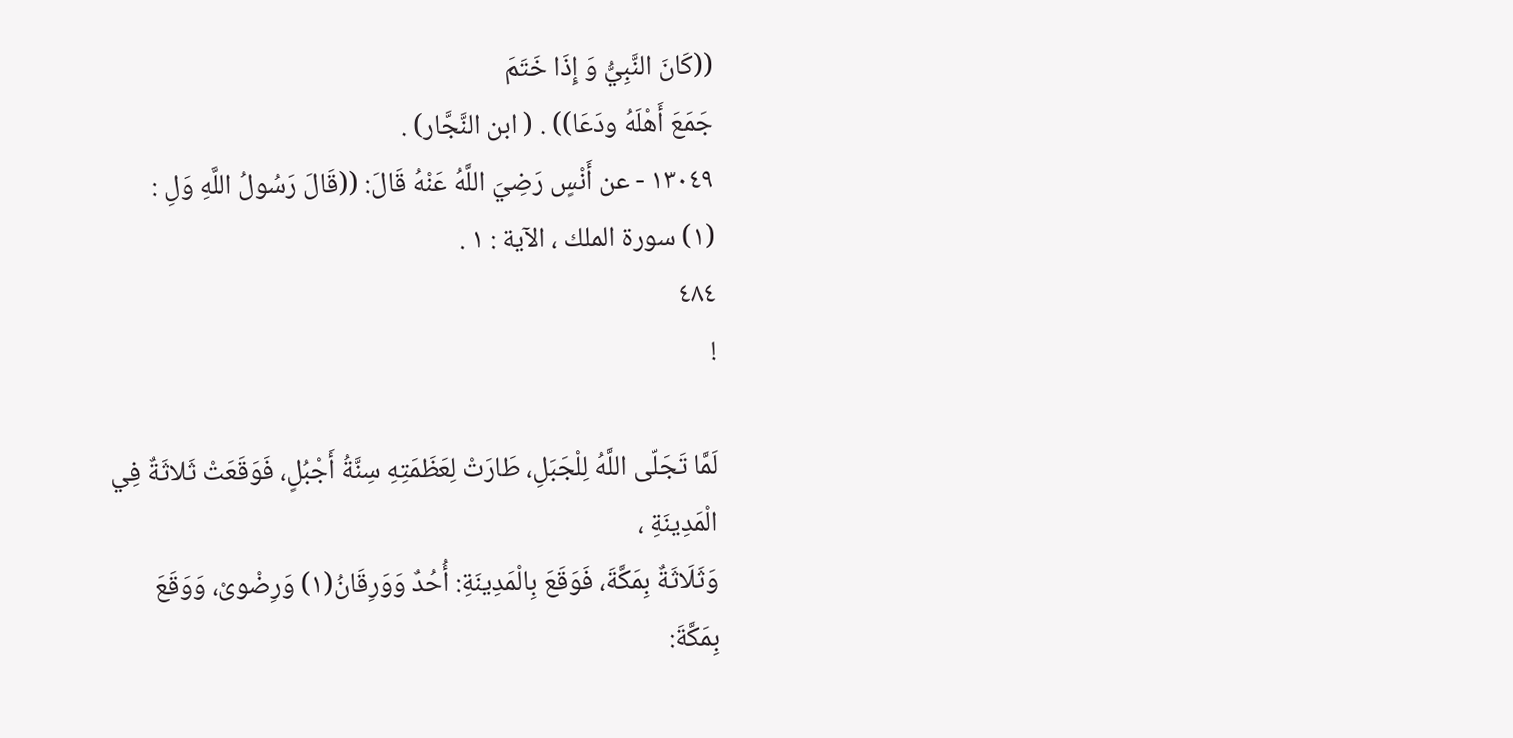((كَانَ النَّبِيُّ وَ إِذَا خَتَمَ
جَمَعَ أَهْلَهُ ودَعَا)) . ( ابن النَّجَّار) .
١٣٠٤٩ - عن أَنْسٍ رَضِيَ اللَّهُ عَنْهُ قَالَ: ((قَالَ رَسُولُ اللَّهِ وَلِ :
(١) سورة الملك ، الآية : ١ .
٤٨٤
!

لَمَّا تَجَلّى اللَّهُ لِلْجَبَلِ، طَارَتْ لِعَظَمَتِهِ سِنَّةُ أَجْبُلٍ، فَوَقَعَتْ ثَلاثَةٌ فِي الْمَدِينَةِ ،
وَثَلَاثَةٌ بِمَكَّةَ، فَوَقَعَ بِالْمَدِينَةِ: أُحُدٌ وَوَرِقَانُ(١) وَرِضْوىْ، وَوَقَعَ بِمَكَّةَ: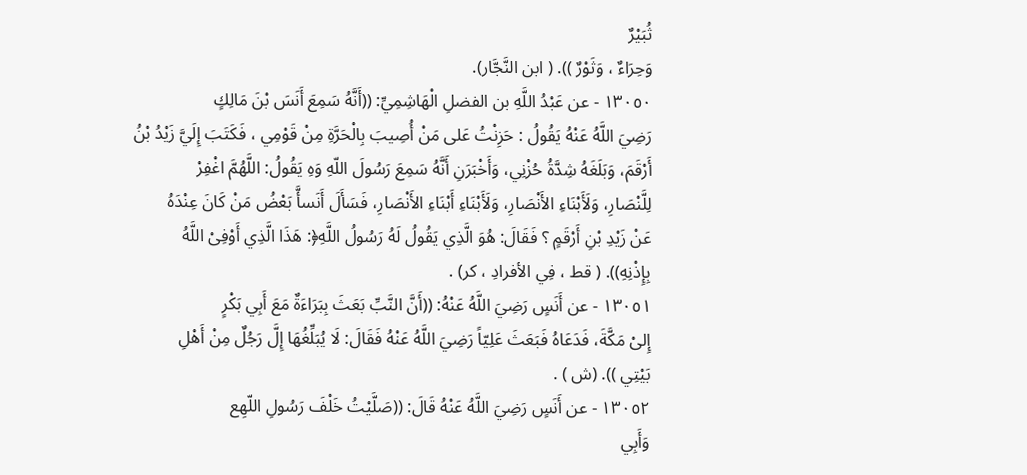ثُبَيْرٌ
وَحِرَاءٌ ، وَثَوْرٌ )). ( ابن النَّجَّار).
١٣٠٥٠ - عن عَبْدُ اللَّهِ بن الفضلِ الْهَاشِمِيِّ: ((أَنَّهُ سَمِعَ أَنَسَ بْنَ مَالِكٍ
رَضِيَ اللَّهُ عَنْهُ يَقُولُ : حَزِنْتُ عَلى مَنْ أُصِيبَ بِالْحَرَّةِ مِنْ قَوْمِي ، فَكَتَبَ إِلَيَّ زَيْدُ بْنُ
أَرْقَمَ، وَبَلَغَهُ شِدَّةُ حُزْنِي، وَأَخْبَرَنِ أَنَّهُ سَمِعَ رَسُولَ اللّهِ وَهِ يَقُولُ: اللَّهُمَّ اغْفِرْ
لِلَّنْصَارِ، وَلَأَبْنَاءِ الأَنْصَارِ، وَلَأَبْنَاءِ أَبْنَاءِ الأَنْصَارِ، فَسَأَلَ أَنَسأَّ بَعْضُ مَنْ كَانَ عِنْدَهُ
عَنْ زَيْدِ بْنِ أَرْقَمٍ ؟ فَقَالَ: هُوَ الَّذِي يَقُولُ لَهُ رَسُولُ اللَّهِ﴿: هَذَا الَّذِي أَوْفِىْ اللَّهُ
بِإِذْنِهِ)). ( قط ، فِي الأفرادِ ، كر) .
١٣٠٥١ - عن أَنَسٍ رَضِيَ اللَّهُ عَنْهُ: ((أَنَّ النَّبِّ بَعَثَ بِبَرَاءَةٌ مَعَ أَبِي بَكْرٍ
إِلىْ مَكَّةَ، فَدَعَاهُ فَبَعَثَ عَلِيّاً رَضِيَ اللَّهُ عَنْهُ فَقَالَ: لَا يُبَلِّغُهَا إِلَّ رَجُلٌ مِنْ أَهْلِ
بَيْتِي )). (ش ) .
١٣٠٥٢ - عن أَنَسٍ رَضِيَ اللَّهُ عَنْهُ قَالَ: ((صَلَّيْتُ خَلْفَ رَسُولِ اللّهِع
وَأَبِي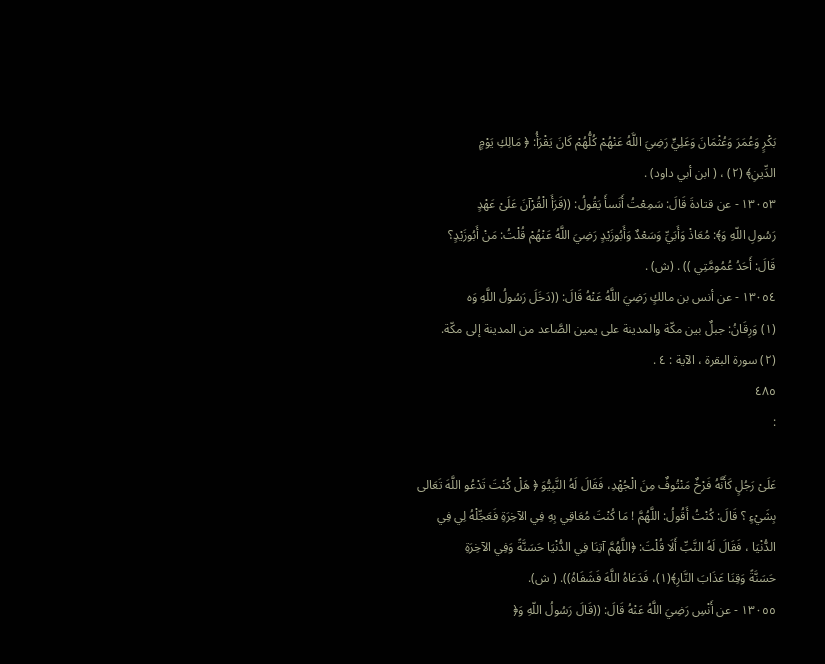بَكْرٍ وَعُمَرَ وَعُثْمَانَ وَعَلِيٍّ رَضِيَ اللَّهُ عَنْهُمْ كُلُّهُمْ كَانَ يَقْرَأُ: ﴿ مَالِكِ يَوْمٍ
الدِّينِ﴾ (٢) ، ( ابن أبي داود) .
١٣٠٥٣ - عن قتادةَ قَالَ: سَمِعْتُ أَنَسأَ يَقُولُ: ((قَرَأَ الْقُرْآنَ عَلَىْ عَهْدٍ
رَسُولِ اللّهِ وَ﴾: مُعَاذْ وَأَبَيِّ وَسَعْدٌ وَأَبُوزَيْدٍ رَضِيَ اللَّهُ عَنْهُمْ قُلْتُ: مَنْ أَبُوزَيْدٍ؟
قَالَ: أَحَدُ عُمُومَّتِي )) . (ش) .
١٣٠٥٤ - عن أنس بن مالكٍ رَضِيَ اللَّهُ عَنْهُ قَالَ: ((دَخَلَ رَسُولُ اللَّهِ وَه
(١) وَرِقَانُ: جبلٌ بين مكّة والمدينة على يمين الصَّاعد من المدينة إلى مكّة.
(٢) سورة البقرة ، الآية : ٤ .
٤٨٥
:

عَلَىْ رَجُلٍ كَأَنَّهُ فَرْخٌ مَنْتُوفٌ مِنَ الْجُهْدِ، فَقَالَ لَهُ النَّبِيُّوَ ﴿ هَلْ كُنْتَ تَدْعُو اللَّهَ تَعَالی
بِشَيْءٍ ؟ قَالَ: كُنْتُ أَقُولُ: اللَّهُمَّ ! مَا كُنْتَ مُعَاقِي بِهِ فِي الآخِرَةِ فَعَجِّلْهُ لِي فِي
الدُّنْيَا ، فَقَالَ لَهُ النَّبِّ أَلَا قُلْتَ: ﴿اللَّهُمَّ آتِنَا فِي الدُّنْيَا حَسَنَّةً وَفِي الآخِرَةِ
حَسَنَّةً وَقِنَا عَذَابَ النَّارِ﴾(١)، فَدَعَاهُ اللَّهَ فَشَفَاهُ)). ( ش).
١٣٠٥٥ - عن أَنْسِ رَضِيَ اللَّهُ عَنْهُ قَالَ: ((قَالَ رَسُولُ اللّهِ وَ﴿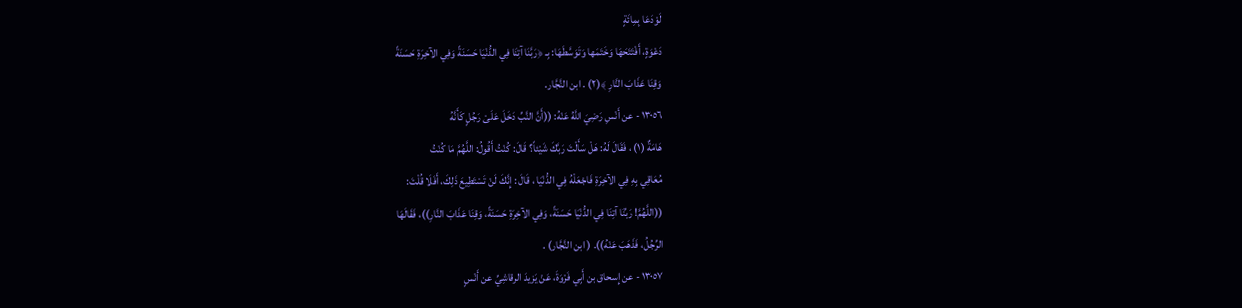لَوْدَعَا بِمِائَةٍ
دَعْوَةٍ، أَفْتَتَحَهَا وَخَتَمَها وَتَوَسَّطَهَا: بِـ ﴿رَبَّنَا آتِنَا فِي الدُّنْيَا حَسَنَةً وَفِي الآخِرَةِ حَسَنَةً
وَقِنَا عَذَابَ النَّارِ ﴾(٢) . ابن النَّجَّار.
١٣٠٥٦ - عن أَنْسِ رَضِيَ اللَّهُ عَنْهُ: ((أَنَّ النَّبِّ دَخَلَ عَلَىْ رَجُلٍ كَأَنَّهُ
هَامَةٌ (١) ، فَقَالَ لَهُ: هَلْ سَأَلْتَ رَبَّكَ شَيْئاً؟ قَالَ: كُنْتُ أَقُولُ: اللَّهُمَّ مَا كُنْتُ
مُعَاقِي بِهِ فِي الآخِرَةِ فَاجْعَلْهُ فِي الدُّنْيَا ، قَالَ : إِنَّكَ لَنْ تَسْتَطِيعَ ذَلِكَ، أَفَلَا قُلْتَ:
((اللَّهُمَّ! رَبِّنَا آتِنَا فِي الدُّنْيَا حَسَنَةً، وَفِي الآخِرَةِ حَسَنَةً، وَقِنَا عَذَابَ النَّارِ))، فَقَالَهَا
الرِّجُلُ، فَذَهَبَ عَنْهُ)). ( ابن النَّجَّار) .
١٣٠٥٧ - عن إِسحاق بن أَبِي فَرْوَةَ، عَنْ يَزيدَ الرقاشِيِّ عن أَنْسٍ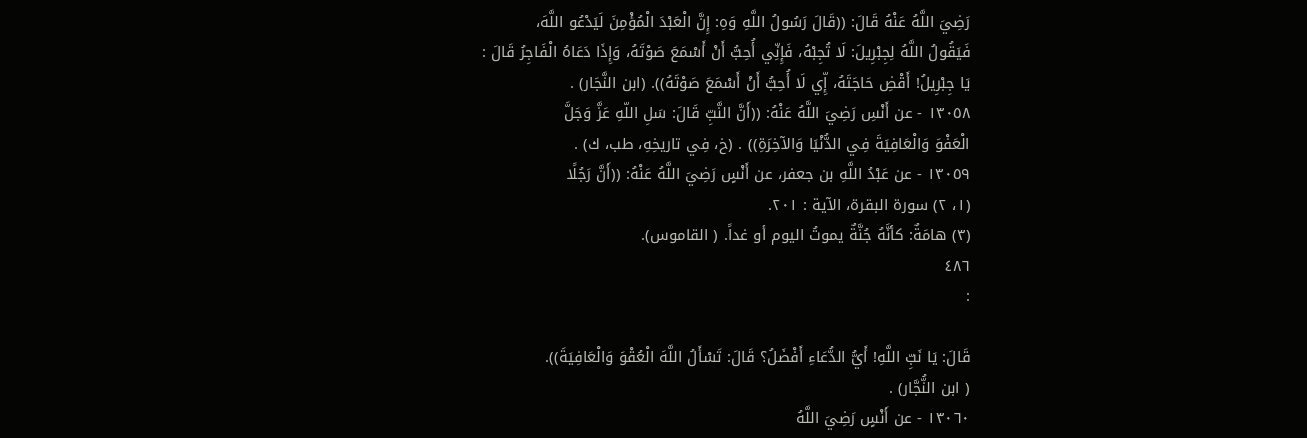رَضِيَ اللَّهُ عَنْهُ قَالَ: ((قَالَ رَسُولُ اللَّهِ وَهِ: إِنَّ الْعَبْدَ الْمُؤْمِنَ لَيَدْعُو اللَّهَ،
فَيَقُولُ اللَّهُ لِجِبْرِيلَ: لَا تُجِبْهُ، فَإِنِّي أُحِبُّ أَنْ أَسْمَعَ صَوْتَهُ، وَإِذَا دَعَاهُ الْفَاجِرُ قَالَ :
يَا جِبْرِيلُ! أَقْضِ حَاجَتَهُ، إِّي لَا أُحِبُّ أَنْ أَسْمَعَ صَوْتَهُ)). (ابن النَّجَار) .
١٣٠٥٨ - عن أَنْسِ رَضِيَ اللَّهُ عَنْهُ: ((أَنَّ النَّبِّ قَالَ: سَلِ اللّهِ عَزَّ وَجَلَّ
الْعَفْوَ وَالْعَافِيَةَ فِي الدُّنْيَا وَالآخِرَةِ)) . (خ، فِي تاريخِهِ، طب، ك) .
١٣٠٥٩ - عن عَبْدُ اللَّهِ بن جعفر، عن أَنْسٍ رَضِيَ اللَّهُ عَنْهُ: ((أَنَّ رَجُلًا
(١، ٢) سورة البقرة، الآية : ٢٠١.
(٣) هامَةٌ: كأنَّهُ جُنَّةٌ يموتُ اليوم أو غداً. ( القاموس).
٤٨٦
:

قَالَ: يَا نَبِّ اللَّهِ! أَيُّ الدُّعَاءِ أَفْضَلُ؟ قَالَ: تَسْأَلُ اللَّهَ الْعُقْوَ وَالْعَافِيَةَ)).
( ابن النُّجَّار) .
١٣٠٦٠ - عن أَنْسٍ رَضِيَ اللَّهُ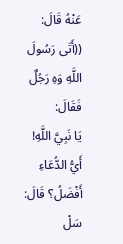عَنْهُ قَالَ: ((أَتَى رَسُولَ اللَّهِ وَهِ رَجُلٌ فَقَالَ:
يَا نَبِيَّ اللَّهِ! أَيُّ الدُّعَاءِ أَفْضَلُ؟ قَالَ: سَلْ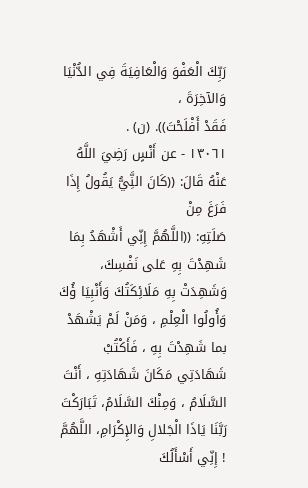رَبِّكَ الْعَفْوَ وَالْعَافِيَةَ فِي الدُّنْيَا وَالآخِرَةَ ،
فَقَدْ أَفْلَحْتَ)). (ن) .
١٣٠٦١ - عن أَنْسٍ رَضِيَ اللَّهُ عَنْهُ قَالَ: ((كَانَ النَِّيُّ يَقُولُ إِذَا فَرَغَ مِنْ
صَلَتِهِ: ((اللَّهُمَّ إِنِّي أَشْهَدُ بِمَا شَهِدْتَ بِهِ عَلى نَفْسِكَ، وَشَهِدَتْ بِهِ مَلَائِكَتُكَ وَأَنْبِيَا ؤُكَ
وَأُولُوا الْعِلْمِ ، وَمَنْ لَمْ يَشْهَدْ بما شَهِدْتَ بِهِ ، فَأَكْتُبْ شَهَادَتِي مَكَانَ شَهَادَتِهِ ، أَنْتَ
السَّلَامُ ، وَمِنْكَ السَّلَامُ، تَبَارَكْتَ رَبَّنَا يَاذَا الْجَلالِ وَالإِكْرَامِ، اللَّهُمَّ ! إِنِّي أَسْأَلُكَ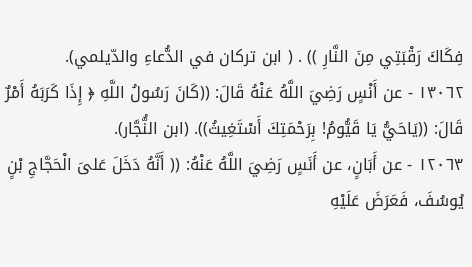فِكَاكَ رَقْبَتِي مِنَ النَّارِ )) . ( ابن تركان في الدُّعاءِ والدّيلمي).
١٣٠٦٢ - عن أَنْسٍ رَضِيَ اللَّهُ عَنْهُ قَالَ: ((كَانَ رَسُولُ اللَّهِ ﴿ إِذَا كَرَبَهُ أَمْرٌ
قَالَ: ((يَاحَيُّ يَا قَيُّومُ! بِرَحْمَتِكَ أَسْتَغِيثُ)). (ابن النُّجَّار).
١٢٠٦٣ - عن أَبَانٍ، عن أَنَسٍ رَضِيَ اللَّهُ عَنْهُ: (( أَنَّهُ دَخَلَ عَلىَ الْحَجَّاجِ بْنٍ
يُوسُفَ، فَعَرَضَ عَلَيْهِ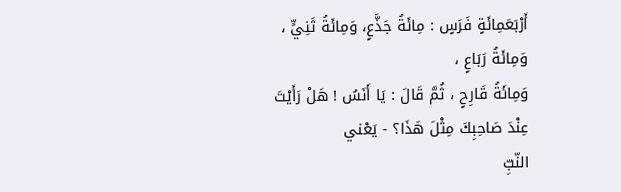أَرْبَعَمِائَةٍ فَرَسٍ : مِائَةُ جَذَّعٍ، وَمِائَةُ ثَنِيٍّ ، وَمِائَةُ رَبَاعٍ ،
وَمِائَةُ قَارِحٍ ، ثُمَّ قَالَ : يَا أَنَسُ ! هَلْ رَأَيْتَ عِنْدَ صَاحِبِكَ مِثْلَ هَذَا؟ - يَعْني
النّبِّ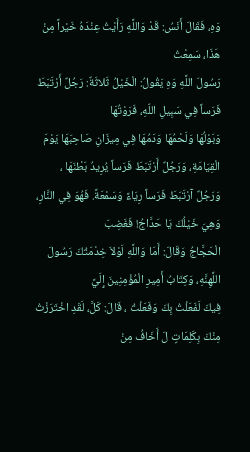وَهِ، فَقَالَ أَنَسُ: قَدْ وَاللَّهِ رَأَيْتُ عِنْدَهُ خَيْراً مِنْ هَذَا، سَمِعْتُ
رَسُولَ اللَّهِ وَهِ يَقُولُ: الْخَيْلُ ثَلاثَةٌ: رَجُلٌ أَرْتَبَطَ فَرَساً فِي سَبِيلِ اللّهِ، فَرَوْتُهَا
وَبَوْلُهَا وَلَحْمُهَا وَدَمُهَا فِي مِيزَانِ صَاحِبَهَا يَوْمَ الْقِيَامَةِ، وَرَجُلٌ أَرْتَبَطَ فَرَساً يُرِيدُ بَطْنَهَا ،
وَرَجُلٌ آرْتَبَطَ فَرَساً رِيَاءً وَسَمْعَةً. فَهُوَ فِي النَّارِ، وَهِيَ خَيْلُكَ يَا حَدَّاجُ! فَغَضِبَ
الْحَجَّاجُ وَقَالَ: أَمَا وَاللَّهِ لَوْلاَ خِدْمَتُكَ رَسُولَ اللَّهِنَّهِ، وَكِتَابُ أَمِيرِ الْمُؤْمِنِينَ إِلَيَّ
فِيكَ لَفَعَلْتُ بِكَ وَفَعَلْتُ ، قَالَ: كَلَّ، لَقَدِ اخْتَرَزْتُ مِنْكَ بِكَلِمَاتٍ لَ أَخَافُ مِنْ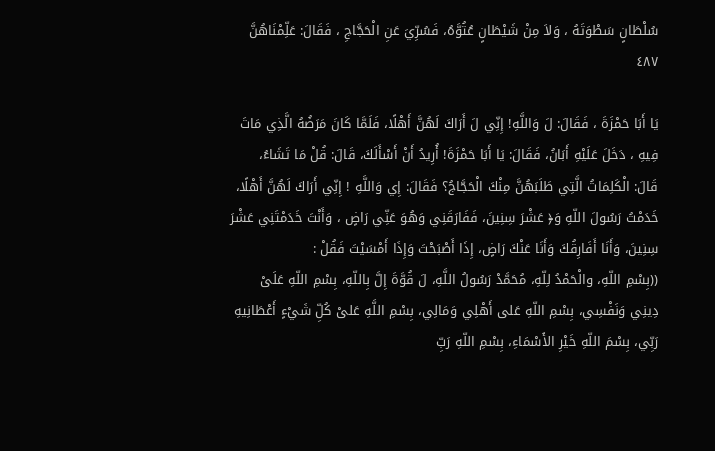سُلْطَانٍ سَطْوَتَهُ ، وَلاَ مِنْ شَيْطَانٍ عُتُوَّهُ، فَسُرِّيَ عَنِ الْحَجَّاجِ ، فَقَالَ: عَلِّمْنَاهُنَّ
٤٨٧

يَا أَبَا حَمْزَةَ ، فَقَالَ: لَ وَاللَّهِ! إِنِّي لَ أَرَاكَ لَهُنَّ أَهْلًا، فَلَمَّا كَانَ مَرَضُهُ الَّذِي مَاتَ
فِيهِ ، دَخَلَ عَلَيْهِ أَبَانُ، فَقَالَ: يَا أَبَا حَمْزَةَ! أُرِيدُ أَنْ أَسْأَلَكَ، قَالَ: قُلْ مَا تَشَاءُ،
قَالَ: الْكَلِمَاتُ الَّتِي طَلَبَهُنَّ مِنْكَ الْحَجَّاجُ؟ فَقَالَ: إِي وَاللَّهِ ! إِنِّي أَرَاكَ لَهُنَّ أَهْلًا،
خَدَمْتُ رَسُولَ اللّهِ وَ﴿ عَشْرَ سِنِينَ، فَفَارَقَنِي وَهُوَ عَنِّي رَاضٍ ، وَأَنْتَ خَدَمْتَنِي عَشْرَ
سِنِينَ، وَأَنَا أَفَارِقُكَ وَأَنَا عَنْكَ رَاضٍ، إِذَا أَصْبَحْتَ وَإِذَا أَمْسَيْتَ فَقُلْ :
((بِسْمِ اللّهِ، والْحَمْدُ لِلّهِ، مُحَمَّدْ رَسُولُ اللَّهِ، لَ قُوَّةَ إِلَّ بِاللّهِ، بِسْمِ اللّهِ عَلَىْ
دِينِي وَنَفْسِي، بِسْمِ اللّهِ عَلى أَهْلِي وَمَالِي، بِسْمِ اللَّهِ عَلىْ كُلِّ شَيْءٍ أَعْطَانِيهِ
رَبِّي، بِسْمَ اللّهِ خَيْرِ الأَسْمَاءِ، بِسْمِ اللّهِ رَبِّ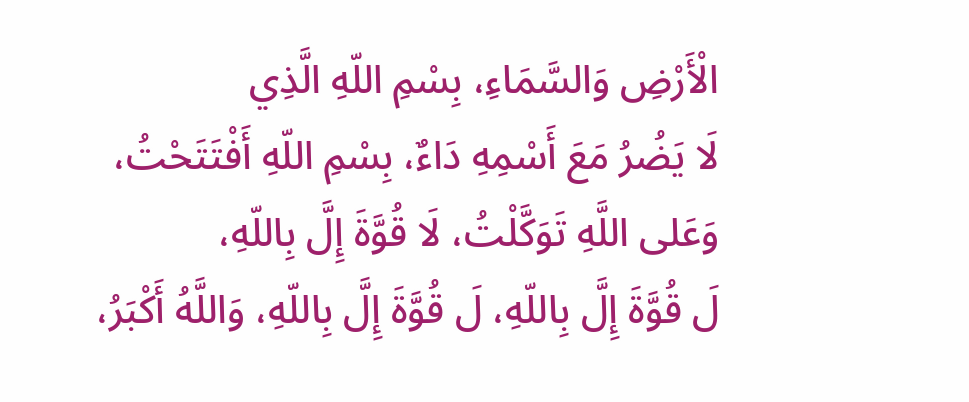الْأَرْضِ وَالسَّمَاءِ، بِسْمِ اللّهِ الَّذِي
لَا يَضُرُ مَعَ أَسْمِهِ دَاءٌ، بِسْمِ اللّهِ أَفْتَتَحْتُ، وَعَلى اللَّهِ تَوَكَّلْتُ، لَا قُوَّةَ إِلَّ بِاللّهِ،
لَ قُوَّةَ إِلَّ بِاللّهِ، لَ قُوَّةَ إِلَّ بِاللّهِ، وَاللَّهُ أَكْبَرُ،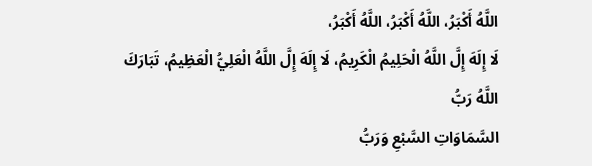اللَّهُ أَكْبَرُ، اللَّهُ أَكْبَرُ، اللَّهُ أَكْبَرُ،
لَا إِلَهَ إِلَّ اللَّهُ الْحَلِيمُ الْكَرِيمُ، لَا إِلَهَ إِلَّ اللَّهُ الْعَلِيُّ الْعَظِيمُ، تَبَارَكَ اللَّهُ رَبُّ
السَّمَاوَاتِ السَّبْعِ وَرَبُّ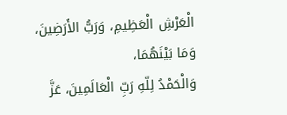الْعَرْشِ الْعَظِيمِ، وَرَبُّ الأَرَضِينَ، وَمَا بَيْنَهُمَا،
وَالْحَمْدُ لِلّهِ رَبِّ الْعَالَمِينَ، عَزَّ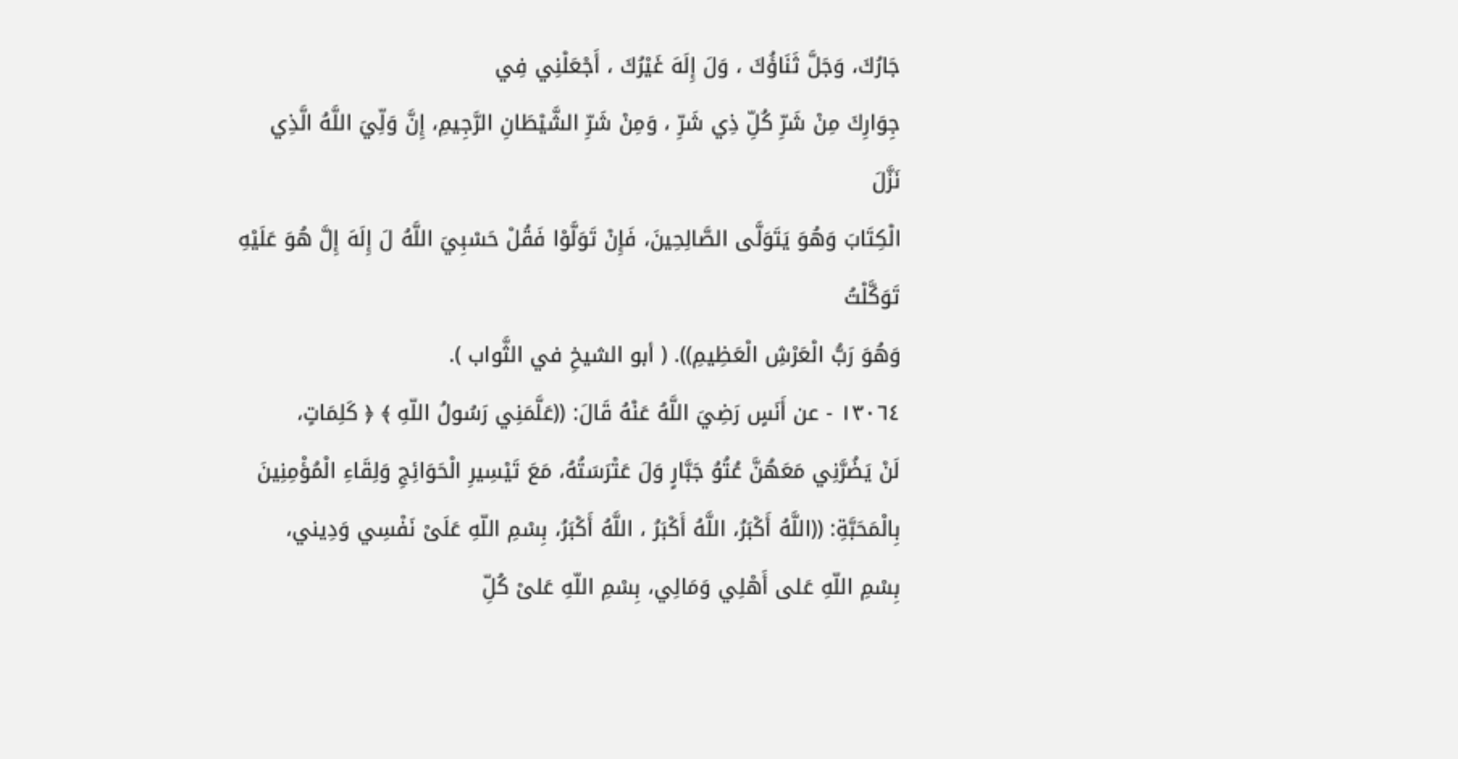جَارُكَ، وَجَلَّ ثَنَاؤُكَ ، وَلَ إِلَهَ غَيْرُكَ ، أَجْعَلْنِي فِي
جِوَارِكَ مِنْ شَرِّ كُلِّ ذِي شَرِّ ، وَمِنْ شَرِّ الشَّيْطَانِ الرَّجِيمِ، إِنَّ وَلِّيَ اللَّهُ الَّذِي نَزَّلَ
الْكِتَابَ وَهُوَ يَتَوَلَّى الصَّالِحِينَ، فَإِنْ تَوَلَّوْا فَقُلْ حَسْبِيَ اللَّهُ لَ إِلَهَ إِلَّ هُوَ عَلَيْهِ تَوَكَّلْتُ
وَهُوَ رَبُّ الْعَرْشِ الْعَظِيمِ)). ( أبو الشيخِ في الثَّواب ).
١٣٠٦٤ - عن أَنَسٍ رَضِيَ اللَّهُ عَنْهُ قَالَ: ((عَلَّمَنِي رَسُولُ اللّهِ ﴾ ﴿ كَلِمَاتٍ،
لَنْ يَضُرَّنِي مَعَهُنَّ عُتُوُ جَبَّارٍ وَلَ عَتْرَسَتُهُ، مَعَ تَيْسِيرِ الْحَوَائِجِ وَلِقَاءِ الْمُؤْمِنِينَ
بِالْمَحَبَّةِ: ((اللَّهُ أَكْبَرُ، اللَّهُ أَكْبَرُ ، اللَّهُ أَكْبَرُ، بِسْمِ اللّهِ عَلَىْ نَفْسِي وَدِيني،
بِسْمِ اللّهِ عَلى أَهْلِي وَمَالِي، بِسْمِ اللّهِ عَلىْ كُلِّ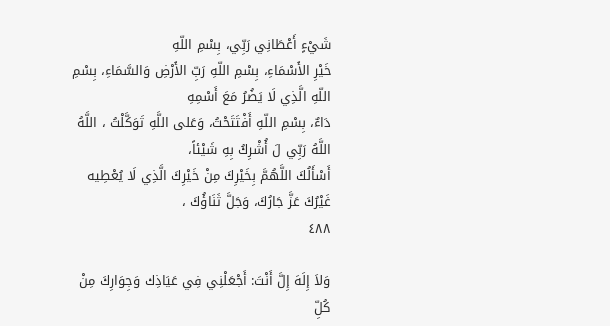شَيْءٍ أَعْطَانِي رَبِّي، بِسْمِ اللّهِ
خَيْرِ الأَسْمَاءِ، بِسْمِ اللّهِ رَبِّ الأَرْضِ وَالسَّمَاءِ، بِسْمِ اللّهِ الَّذِي لَا يَضُرُ مَعَ أَسْمِهِ
دَاءٌ، بِسْمِ اللّهِ أَفْتَتَحْتُ، وَعَلى اللَّهِ تَوَكَّلْتُ ، اللَّهُ اللَّهُ رَبِّي لَ أُشْرِكُ بِهِ شَيْئاً،
أَسْأَلُكَ اللَّهُمَّ بِخَيْرِكَ مِنْ خَيْرِكَ الَّذِي لَا يُعْطِيه غَيْرُكَ عَزَّ جَارُكَ، وَجَلَّ ثَنَاؤُكَ ،
٤٨٨

وَلاَ إِلَهَ إِلَّ أَنْتَ: أَجْعَلْنِي فِي عَيَاذِك وَجِوَارِكَ مِنْ كُلِّ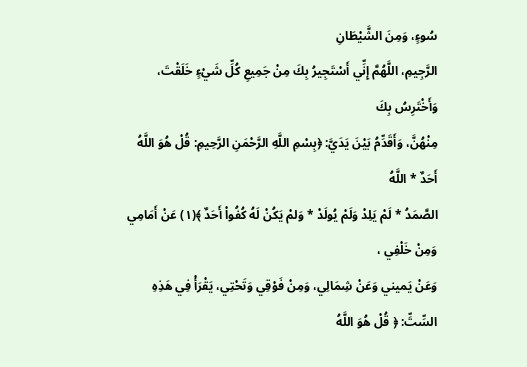سُوءٍ، وَمِنَ الشَّيْطَانِ
الرَّجِيمِ، اللَّهُمَّ إِنِّي أَسْتَجِيرُ بِكَ مِنْ جَمِيعِ كُلِّ شَيْءٍ خَلَقْتَ، وَأَخْتَرِسُ بِكَ
مِنْهُنَّ، وَأَقَدِّمُ بَيْنَ يَدَيَّ: ﴿بِسْمِ اللَّهِ الرَّحْمَنِ الرَّحِيمِ: قُلْ هُوَ اللَّهُ أَحَدٌ * اللَّهُ
الصَّمَدُ * لَمْ يَلِدْ وَلَمْ يُولَدْ * وَلمْ يَكُنْ لَهُ كُفُواْ أَحَدٌ ﴾(١) عَنْ أَمَامِي وَمِنْ خَلْفِي ،
وَعَنْ يَميني وَعَنْ شِمَالِي، وَمِنْ فَوْقِي وَتَحْتِي، يَقْرَأْ فِي هَذِهِ السِّتِّ: ﴿ قُلْ هُوَ اللَّهُ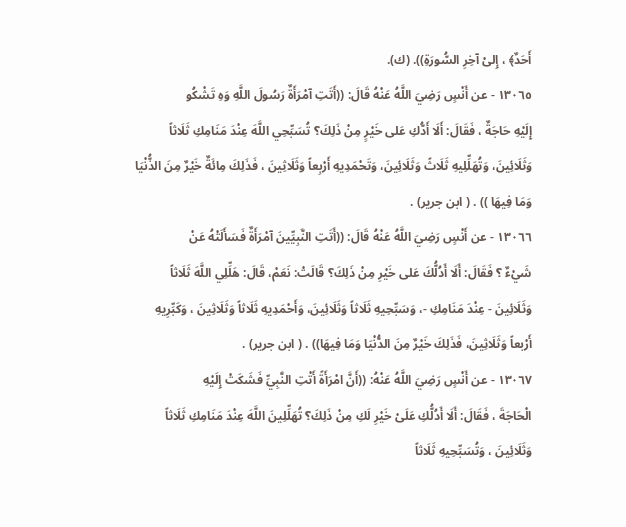أَحَدٌ﴾ ، إِلىْ آخِرِ السُّورَةِ)). (ك).
١٣٠٦٥ - عن أَنْسٍ رَضِيَ اللَّهُ عَنْهُ قَالَ: ((أَتَتِ آمْرَأَةٌ رَسُولَ اللَّهِ وَهِ تَشْكُو
إِلَيْهِ حَاجَةٌ ، فَقَالَ: أَلَا أَدُّكِ عَلى خَيْرٍ مِنْ ذَلِكَ؟ تُسَبِّحِي اللَّهَ عِنْدَ مَنَامِكِ ثَلَاثاً
وَثَلَائِينَ، وَتُهَلِّلِيهِ ثَلَاثً وَثَلَائِينَ، وَتَحْمَدِيهِ أَرْبِعاً وَثَلَاثِينَ ، فَذَلِكَ مِائَةٌ خَيْرٌ مِنَ الذُّنْيَا
وَمَا فِيهَا )) . ( ابن جرير) .
١٣٠٦٦ - عن أَنْسٍ رَضِيَ اللَّهُ عَنْهُ قَالَ: ((أَتَتِ النَّبِيِّينَ آمْرَأَةٌ فَسَأَلَتْهُ عَنْ
شَيْءٌ ؟ فَقَالَ: أَلَا أَدُلُّكَ عَلى خَيْرِ مِنْ ذَلِكَ؟ قَالَتْ: نَعَمْ، قَالَ: هَلِّلِي اللَّهَ ثَلَاثاً
وَثَلَائِينَ - عِنْدَ مَنَامِكِ -، وَسَبِّحِيهِ ثَلَاثاً وَثَلَائِينَ، وَأَحْمَدِيهِ ثَلَاثاً وَثَلَاثِينَ ، وَكَبِّرِيهِ
أَرْبعاً وَثَلَاثِينَ، فَذَلِكَ خَيْرٌ مِنَ الدُّنْيَا وَمَا فِيهَا)) . ( ابن جرير) .
١٣٠٦٧ - عن أَنْسٍ رَضِيَ اللَّهُ عَنْهُ: ((أَنَّ امْرَأَةً أَتْتِ النَّبِيِّ فَشَكَتْ إِلَيْهِ
الْحَاجَةَ ، فَقَالَ: أَلَا أَدُلُّكِ عَلَىْ خَيْرِ لَكِ مِنْ ذَلِكَ؟ تُهَلِّلِينَ اللَّهَ عِنْدَ مَنَامِكِ ثَلَاثاً
وَثَلَائِينَ ، وَتُسَبِّحِيهِ ثَلَاثاً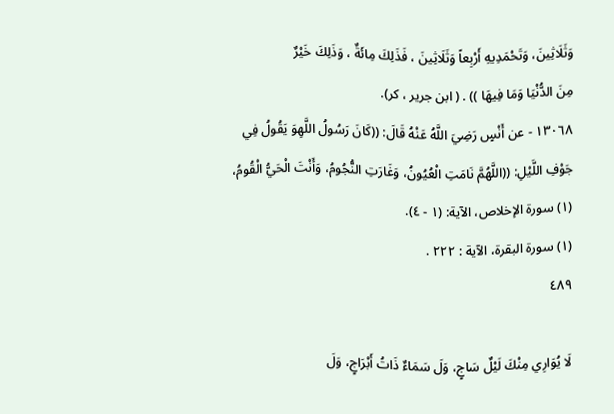وَثَلَاثِينَ، وَتَحْمَدِيهِ أَرْبِعاً وَثَلَاثِينَ ، فَذَلِكَ مِائَةٌ ، وَذَلِكَ خَيْرٌ
مِنَ الدُّنْيَا وَمَا فِيهَا )) . ( ابن جرير ، كر).
١٣٠٦٨ - عن أَنْسٍ رَضِيَ اللَّهُ عَنْهُ قَالَ: ((كَانَ رَسُولُ اللَّهِوَ يَقُولُ فِي
جَوْفِ اللَّيْلِ: ((اللَّهُمَّ نَامَتِ الْعُيُونُ، وَغَارَتِ النُّجُومُ، وَأَنْتَ الْحَيُّ الْقُومُ،
(١) سورة الإخلاص، الآية: (١ - ٤).
(١) سورة البقرة، الآية : ٢٢٢ .
٤٨٩

لَا يُوَارِي مِنْكَ لَيْلٌ سَاجٍ، وَلَ سَمَاءٌ ذَاتُ أَبْرَاجٍ، وَلَ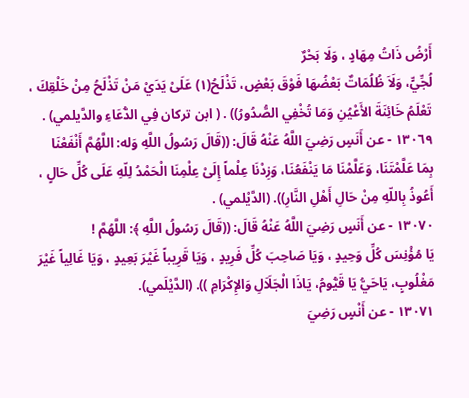أَرْضُ ذَاتُ مِهَادٍ ، وَلَا بَحْرٌ
لُجِّيٍّ، وَلَاَ ظُلُمَاتٌ بَعْضُهَا فَوْقَ بَعْضٍ، تَذْلَحُ(١) عَلَىْ يَدَيْ مَنْ تَذْلَحُ مِنْ خَلْقِكَ ،
تَعْلَمُ خَائِنَةَ الأَعْيُنِ وَمَا تُخْفِي الصُّدُورُ)) . ( ابن تركان فِي الدُّعَاءِ والدَّيلمي) .
١٣٠٦٩ - عن أَنَسٍ رَضِيَ اللَّهُ عَنْهُ قَالَ: ((قَالَ رَسُولُ اللَّهِ وَله: اللَّهُمَّ أَنْفَعْنَا
بِمَا عَلَّمْتَنَا، وَعَلَّمْنَا مَا يَنْفَعُنَا، وَزِدْنَا عِلْماً إِلَىْ عِلْمِنَا الْحَمْدُ لِلّهِ عَلَى كُلِّ حَالٍ ،
أَعُوذُ بِاللّهِ مِنْ حَالِ أَهْلِ النَّارِ)). (الدَّيْلمي) .
١٣٠٧٠ - عن أَنَسٍ رَضِيَ اللَّهُ عَنْهُ قَالَ: ((قَالَ رَسُولُ اللَّهِ ﴾: اللَّهُمَّ !
يَا مُؤْنِسَ كُلِّ وَحِيدٍ ، وَيَا صَاحِبَ كُلِّ فَرِيدٍ ، وَيَا قَرِيباً غَيْرَ بَعِيدٍ ، وَيَا غَالِياً غَيْرَ
مَغْلُوبٍ، يَاحَيُّ يَا قَيُّومُ، يَاذَا الْجَلَاَلِ وَالإِكْرَامِ )). (الدَّيْلَمي).
١٣٠٧١ - عن أَنْسٍ رَضِيَ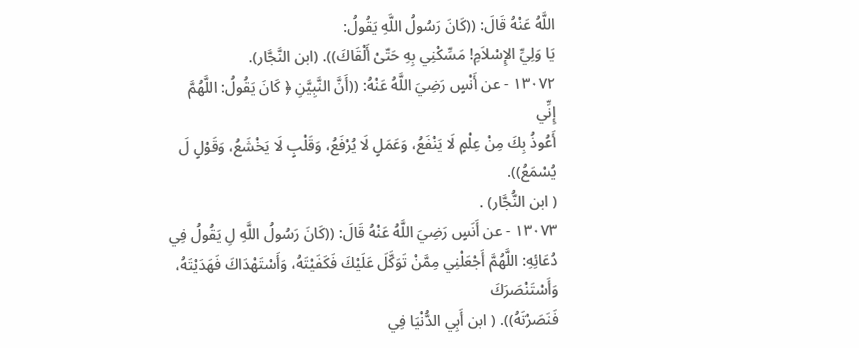اللَّهُ عَنْهُ قَالَ: ((كَانَ رَسُولُ اللَّهِ يَقُولُ:
يَا وَلِيِّ الإِسْلاَمِ! مَسِّكْنِي بِهِ حَتّىْ أَلْقَاكَ)). (ابن النَّجَّار).
١٣٠٧٢ - عن أَنْسٍ رَضِيَ اللَّهُ عَنْهُ: ((أَنَّ النَّبِيَّنِ ﴿ كَانَ يَقُولُ: اللَّهُمَّ إِنِّي
أَعُوذُ بِكَ مِنْ عِلْمٍ لَا يَنْفَعُ، وَعَمَلٍ لَا يُرْفَعُ، وَقَلْبٍ لَا يَخْشَعُ، وَقَوْلٍ لَ يُسْمَعُ)).
( ابن النُّجَّار) .
١٣٠٧٣ - عن أَنَسٍ رَضِيَ اللَّهُ عَنْهُ قَالَ: ((كَانَ رَسُولُ اللَّهِ لِ يَقُولُ فِي
دُعَائِهِ: اللَّهُمَّ أَجْعَلْنِي مِمَّنْ تَوَكَّلَ عَلَيْكَ فَكَفَيْتَهُ، وَأَسْتَهْدَاكَ فَهَدَيْتَهُ، وَأَسْتَنْصَرَكَ
فَنَصَرْتَهُ)). ( ابن أَبِي الدُّنْيَا فِي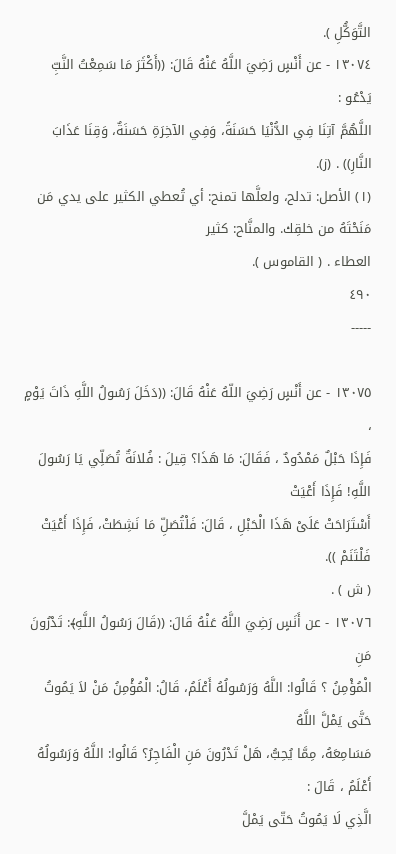التَّوَكُّلِ ).
١٣٠٧٤ - عن أَنْسٍ رَضِيَ اللَّهُ عَنْهُ قَالَ: ((أَكْثَرَ مَا سَمِعْتُ النَّبِّ يَدْعُو :
اللَّهُمَّ آتِنَا فِي الدُّنْيَا حَسَنَةً، وَفِي الآخِرَةِ حَسَنَةٌ، وَقِنَا عَذَابَ النَّارِ)) . (ز).
(١) الأصل: تدلح، ولعلَّها تمنح: أي تُعطي الكثير على يدي مَن مَنَحْتَهُ من خلقِك. والمنَّاح: كثير
العطاء . ( القاموس ).
٤٩٠
-----

١٣٠٧٥ - عن أَنْسٍ رَضِيَ اللّهُ عَنْهُ قَالَ: ((دَخَلَ رَسُولُ اللَّهِ ذَاتَ يَوْمٍ ،
فَإِذَا حَبْلٌ مَمْدُودٌ ، فَقَالَ: مَا هَذَا؟ قِيلَ : فُلانَةٌ تُصَلِّي يَا رَسُولَ اللَّهِ! فَإِذَا أَعْيَتْ
أَسْتَرَاحَتْ عَلَىْ هَذَا الْحَبْلِ ، قَالَ: فَلْتُصَلِّ مَا نَشِطَتْ، فَإِذَا أَعْيَتْ فَلْتَنَمْ )).
( ش ) .
١٣٠٧٦ - عن أَنَسٍ رَضِيَ اللَّهُ عَنْهُ قَالَ: ((قَالَ رَسُولُ اللَّهِ﴾: تَدْرُونَ مَنِ
الْمُؤْمِنُ ؟ قَالُوا: اللَّهُ وَرَسُولُهُ أَعْلَمُ، قَالُ: الْمُؤْمِنُ مَنْ لاَ يَمُوتُ حَتَّى يَمْلَّ اللَّهُ
مَسَامِعَهُ، مِمَّا يُحِبُّ، هَلْ تَدْرُونَ مَنِ الْفَاجِرُ؟ قَالُوا: اللَّهُ وَرَسُولُهُ أَعْلَمُ ، قَالَ :
الَّذِي لَا يَمُوتُ حَتّى يَمْلَّ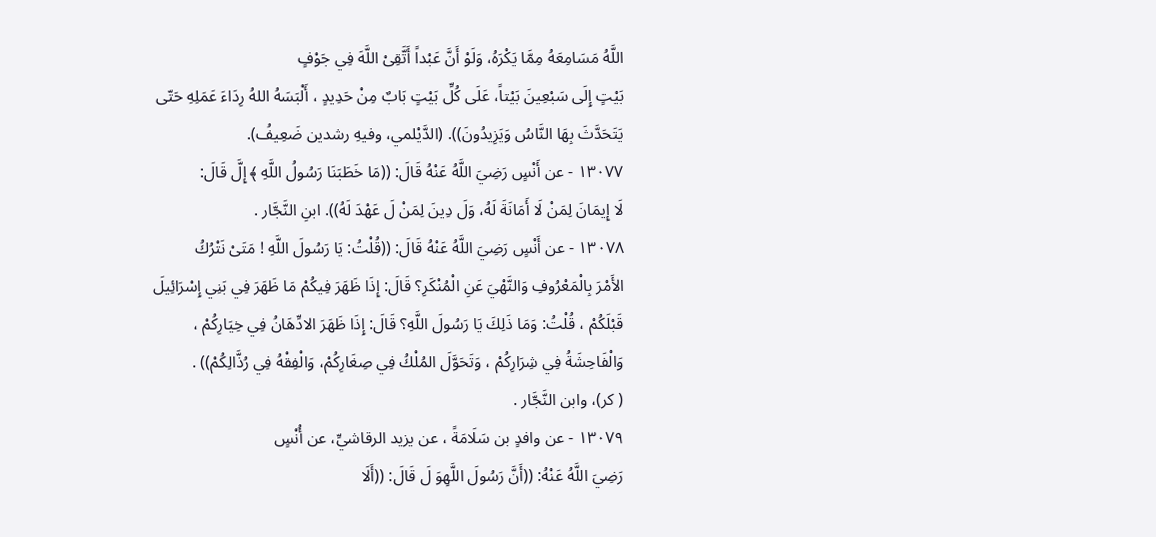اللَّهُ مَسَامِعَهُ مِمَّا يَكْرَهُ، وَلَوْ أَنَّ عَبْداً أَتَّقِىْ اللَّهَ فِي جَوْفٍ
بَيْتٍ إِلَى سَبْعِينَ بَيْتاً، عَلَى كُلِّ بَيْتٍ بَابٌ مِنْ حَدِيدٍ ، أَلْبَسَهُ اللهُ رِدَاءَ عَمَلِهِ حَتّى
يَتَحَدَّثَ بِهَا النَّاسُ وَيَزِيدُونَ)). (الدَّيْلمي، وفيهِ رشدين ضَعِيفُ).
١٣٠٧٧ - عن أَنْسٍ رَضِيَ اللَّهُ عَنْهُ قَالَ: ((مَا خَطَبَنَا رَسُولُ اللَّهِ ﴾ إِلَّ قَالَ:
لَا إِيمَانَ لِمَنْ لَا أَمَانَةَ لَهُ، وَلَ دِينَ لِمَنْ لَ عَهْدَ لَهُ)). ابنِ النَّجَّار .
١٣٠٧٨ - عن أَنْسٍ رَضِيَ اللَّهُ عَنْهُ قَالَ: ((قُلْتُ: يَا رَسُولَ اللَّهِ ! مَتَىْ نَتْرُكُ
الأَمْرَ بِالْمَعْرُوفِ وَالنَّهْيَ عَنِ الْمُنْكَرِ؟ قَالَ: إِذَا ظَهَرَ فِيكُمْ مَا ظَهَرَ فِي بَنِي إِسْرَائِيلَ
قَبْلَكُمْ ، قُلْتُ: وَمَا ذَلِكَ يَا رَسُولَ اللَّهِ؟ قَالَ: إِذَا ظَهَرَ الادِّهَانُ فِي خِيَارِكُمْ ،
وَالْفَاحِشَةُ فِي شِرَارِكُمْ ، وَتَحَوَّلَ المُلْكُ فِي صِغَارِكُمْ، وَالْفِقْهُ فِي رُذَّالِكُمْ)) .
( كر)، وابن النَّجَّار .
١٣٠٧٩ - عن وافدٍ بن سَلَامَةً ، عن يزيد الرقاشيِّ، عن أُنْسٍ
رَضِيَ اللَّهُ عَنْهُ: ((أَنَّ رَسُولَ اللَّهِوَ لَ قَالَ: ((أَلَا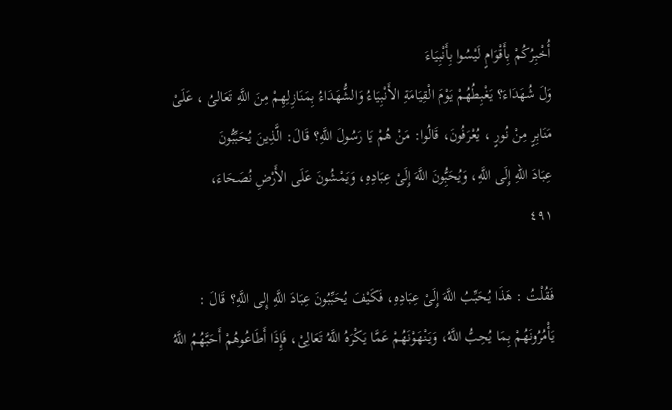أُخْبِرُكُمْ بِأَقْوَامٍ لَيْسُوا بِأَنْبِيَاءَ
وَلَ شُهَدَاءَ؟ يَغْبِطُهُمْ يَوْمَ الْقِيَامَةِ الأَنْبِيَاءُ وَالشُّهَدَاءُ بِمَنَازِلِهِمْ مِنَ اللَّهِ تَعَالىُ ، عَلَىْ
مَنَابِرٍ مِنْ نُورٍ ، يُعْرَفُونَ، قَالُوا: مَنْ هُمْ يَا رَسُولَ اللَّهِ؟ قَالَ: الَّذِينَ يُحَبِّبُّونَ
عِبَادَ اللّهِ إِلَى اللَّهِ، وَيُحَبُِّونَ اللَّهَ إِلَىْ عِبَادِهِ، وَيَمْشُونَ عَلَى الأَرْضِ نُصَحَاءَ،
٤٩١

فَقُلْتُ : هَذَا يُحَبِّبُ اللَّهَ إِلَىْ عِبَادِهِ، فَكَيْفَ يُحَبِّبُونَ عِبَادَ اللَّهِ إِلى اللَّهِ؟ قَالَ :
يَأْمُرُونَهُمْ بِمَا يُحِبُّ اللَّهُ، وَيَنْهَوْنَهُمْ عَمَّا يَكْرَهُ اللَّهُ تَعَالِىْ، فَإِذَا أَطَاعُوهُمْ أَحَبَّهُمُ اللَّهُ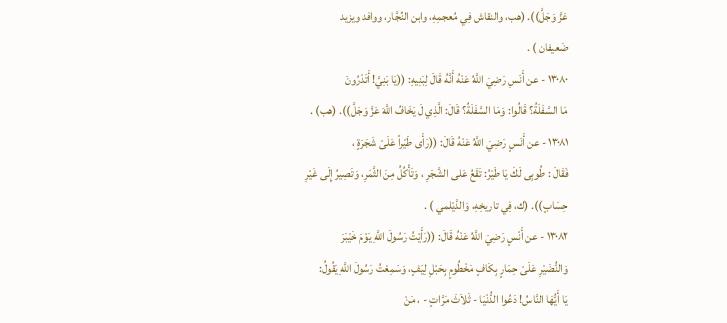عَزَّ وَجَلَّ)). (هب، والنقاش فِي مُعجمِهِ، وابن النِّجَّار، ووافد ويزيد
ضَعیفان ) .
١٣٠٨٠ - عن أَنَسِ رَضِيَ اللَّهُ عَنْهُ أَنَّهُ قَالَ لِبَنِيهِ: ((يَا بَنِيَّ! أَتَدْرُونَ
مَا السَّفَلَةُ؟ قَالُوا: وَمَا السَّفَلَةُ؟ قَالَ: الَّذِي لَ يَخَافُ اللَّهَ عَزَّ وَجَلَّ)). (هب) .
١٣٠٨١ - عن أَنَسٍ رَضِيَ اللَّهُ عَنْهُ قَالَ: ((رَأَى طَيْراً عَلَىْ شَجَرَةٍ ،
فَقَالَ : طُوبِى لَكَ يَا طَيْرُ: تَقَعُ عَلى الشَّجَرِ ، وَتَأْكُلُ مِنَ الثَّمَرِ، وَتَصِيرُ إِلَى غَيْرِ
حِسَابٍ)). (ك، فِي تاريخِهِ، وَالدَّيْلمي ) .
١٣٠٨٢ - عن أَنْسٍ رَضِيَ اللَّهُ عَنْهُ قَالَ: ((رَأَيْتُ رَسُولَ اللَّهِ يَوْمَ خَيْبَرَ
وَالنُّضَيْرِ عَلَىْ حِمَارٍ بِكَافٍ مَخْطُومٍ بِحَبْلِ لِيَفٍ، وَسَمِعْتُ رَسُولَ اللَّهِ يَقُولُ:
يَا أَيُّهَا النَّاسُ! دَعُوا الدُّنْيَا - ثَلاَثَ مَرَّاتٍ - ، مَنْ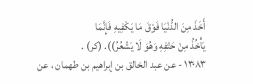أَخَذَ مِنَ الدُّنْيَا فَوْقَ مَا يَكْفِيهِ فَإِنَّمَا
يَأْخُذُ مِنْ حَتْفِهِ وَهُوَ لَا يَشْعُرُ)). (كر) .
١٣٠٨٣ - عن عبد الخالق بن إبراهيم بن طهمان ، عن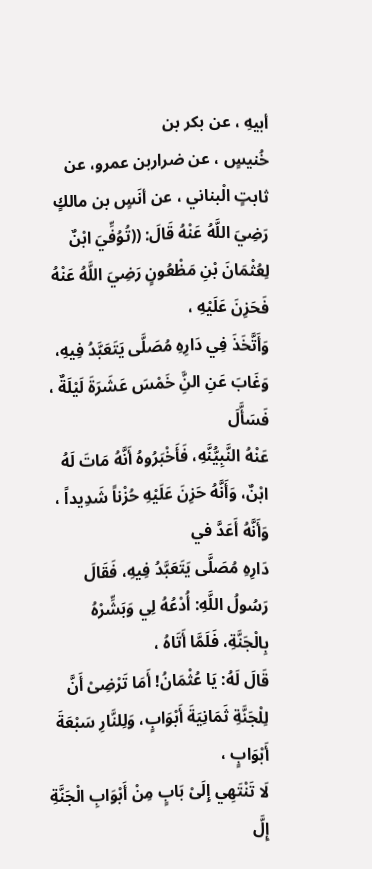أبيهِ ، عن بكر بن
خُنيسٍ ، عن ضراربن عمرو، عن ثابتٍ الْبناني ، عن أنَسٍ بن مالكٍ
رَضِيَ اللَّهُ عَنْهُ قَالَ: ((تُوُفِّيَ ابْنٌ لِعُثْمَانَ بْنِ مَظْعُونٍ رَضِيَ اللَّهُ عَنْهُ فَحَزِنَ عَلَيْهِ ،
وَأَتَّخَذَ فِي دَارِهِ مُصَلَّى يَتَعَبَّدُ فِيهِ، وَغَابَ عَنِ النَِّ خَمْسَ عَشَرَةَ لَيْلَةٌ ، فَسَأَّلَ
عَنْهُ النَّبِيُّنَّهِ، فَأَخْبَرُوهُ أَنَّهُ مَاتَ لَهُ ابْنٌ، وَأَنَّهُ حَزِنَ عَلَيْهِ حُزْناً شَدِيداً ، وَأَنَّهُ أَعَدَّ في
دَارِهِ مُصَلَّى يَتَعَبَّدُ فِيهِ، فَقَالَ رَسُولُ اللَّهِ: أُدْعُهُ لِي وَبَشِّرْهُ بِالْجَنَّةِ، فَلَمَّا أَتَاهُ ،
قَالَ لَهُ: يَا عُثْمَانُ! أَمَا تَرْضِىْ أَنَّ لِلْجَنَّةِ ثَمَانِيَةَ أَبْوَابٍ، وَلِلنَّارِ سَبْعَةَ أَبْوَابٍ ،
لَا تَنْتَهِي إِلَىْ بَابٍ مِنْ أَبْوَابِ الْجَنَّةِ إِلَّ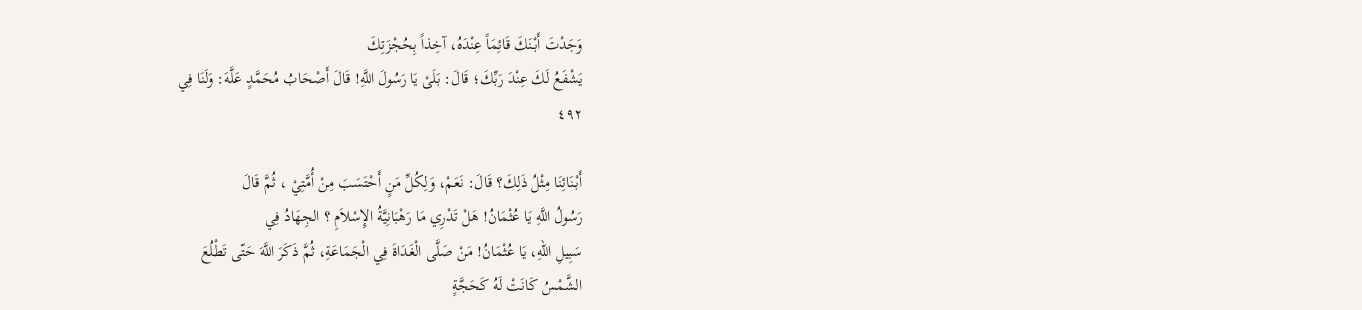وَجَدْتَ أَبْنَكَ قَائِمَاً عِنْدَهُ، آخِذاً بِحُجْزَتِكَ
يَشْفَعُ لَكَ عِنْدَ رَبِّكَ؛ قَالَ: بَلَىْ يَا رَسُولَ اللَّهِ! قَالَ أَصْحَابُ مُحَمَّدٍ عَلَّهَ: وَلَنَا فِي
٤٩٢

أَبْنَائِنَا مِثْلُ ذَلِكَ؟ قَالَ: نَعَمْ، وَلِكُلِّ مَنٍ أَحْتَسَبَ مِنْ أُمَّتِيْ ، ثُمَّ قَالَ
رَسُولُ اللَّهِ يَا عُثْمَانُ! هَلْ تَدْرِي مَا رَهْبَانِيَّةُ الإِسْلاَمِ ؟ الجِهَادُ فِي
سَبِيلِ اللّهِ، يَا عُثْمَانُ! مَنْ صَلَّى الْغَدَاةَ فِي الْجَمَاعَةِ، ثُمَّ ذَكَرَ اللَّهَ حَتّى تَطْلُعَ
الشَّمْسُ كَانَتْ لَهُ كَحَجَّةٍ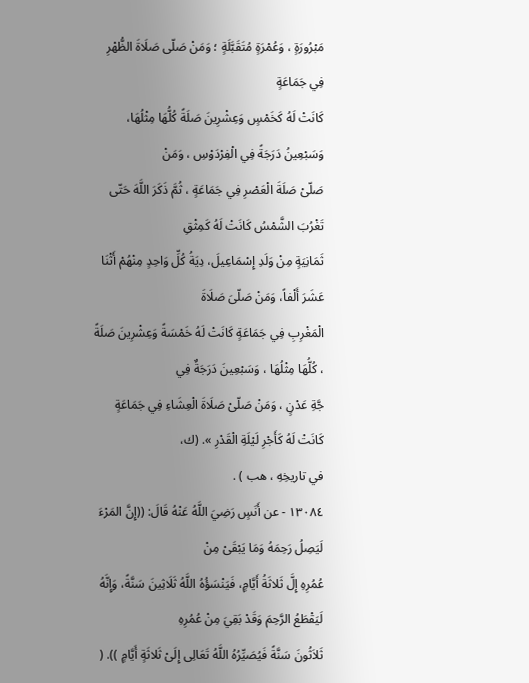مَبْرُورَةٍ ، وَعُمْرَةٍ مُتَقَبَّلَةٍ ؛ وَمَنْ صَلّى صَلَاةَ الظُّهْرِ فِي جَمَاعَةٍ
كَانَتْ لَهُ كَخَمْسٍ وَعِشْرِينَ صَلَةً كُلُّهَا مِثْلُهَا، وَسَبْعِينُ دَرَجَةً فِي الْفِرْدَوْسِ ، وَمَنْ
صَلّىْ صَلَةَ الْعَصْرِ فِي جَمَاعَةٍ ، ثُمَّ ذَكَرَ اللَّهَ حَتّى تَغْرُبَ الشَّمْسُ كَانَتْ لَهُ كَمِثْقِ
ثَمَانِيَةٍ مِنْ وَلَدِ إِسْمَاعِيلَ، دِيَةُ كُلِّ وَاحِدٍ مِنْهُمْ أَثْنَا عَشَرَ أَلْفاً، وَمَنْ صَلّىَ صَلَاةَ
الْمَغْرِبِ فِي جَمَاعَةٍ كَانَتْ لَهُ خَمْسَةً وَعِشْرِينَ صَلَةً ، كُلُّهَا مِثْلُهَا ، وَسَبْعِينَ دَرَجَةٌ فِي
جَّةِ عَدْنٍ ، وَمَنْ صَلّىْ صَلَاةَ الْعِشَاءِ فِي جَمَاعَةٍ كَانَتْ لَهُ كَأَجْرِ لَيْلَةِ الْقَدْرِ ». (ك،
في تاريخِهِ ، هب ) .
١٣٠٨٤ - عن أَنَسٍ رَضِيَ اللَّهُ عَنْهُ قَالَ: ((إِنَّ المَرْءَ لَيَصِلُ رَحِمَهُ وَمَا يَبْقَىْ مِنْ
عُمُرِهِ إِلَّ ثَلاثَةُ أَيَّامٍ، فَيَنْسَؤُهُ اللَّهُ ثَلَاثِينَ سَنَّةً، وَإِنَّهُ لَيَقْطَعُ الرَّحِمَ وَقَدْ بَقِيَ مِنْ عُمُرِهِ
ثَلاَثُونَ سَنَّةً فَيُصَيِّرُهُ اللَّهُ تَعَالِى إِلَىْ ثَلاثَةٍ أَيَّامٍ )). (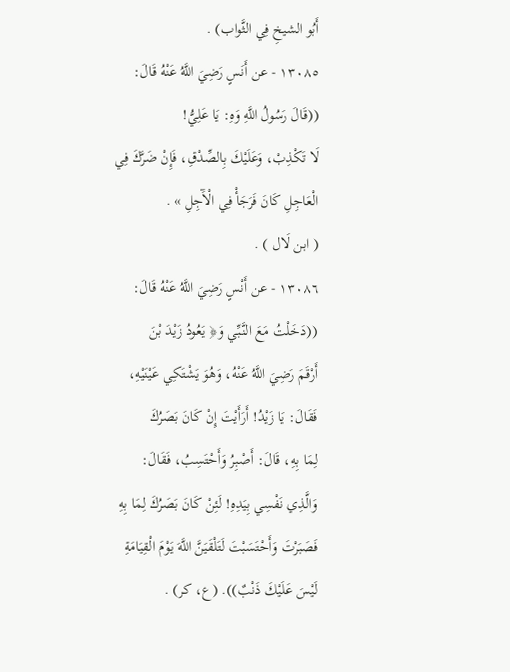أَبُو الشيخِ فِي الثَّواب) .
١٣٠٨٥ - عن أَنَسٍ رَضِيَ اللَّهُ عَنْهُ قَالَ: ((قَالَ رَسُولُ اللَّهِ وَهِ: يَا عَلِيُّ!
لَا تَكْذِبْ، وَعَلَيْكَ بِالصِّدْقِ، فَإِنْ ضَرَّكَ فِي الْعَاجِلِ كَانَ فَرَجَأْ فِي الْآَجِلِ » .
( ابن لَال ) .
١٣٠٨٦ - عن أَنْسٍ رَضِيَ اللَّهُ عَنْهُ قَالَ: ((دَخَلْتُ مَعَ النَّبِّي وَ﴿ يَعُودُ زَيْدَ بْنَ
أَرْقَمَ رَضِيَ اللَّهُ عَنْهُ، وَهُوَ يَشْتَكِي عَيْنَيْهِ، فَقَالَ: يَا زَيْدُ! أَرَأَيْتَ إِنْ كَانَ بَصَرُكَ
لِمَا بِهِ، قَالَ: أَصْبِرُ وَأَحْتَسِبُ، فَقَالَ: وَالَّذِي نَفْسِي بِيَدِهِ! لَئِنْ كَانَ بَصَرُكَ لِمَا بِهِ
فَصَبَرْتَ وَأَحْتَسَبْتَ لَتَلْقَيَنَّ اللَّهَ يَوْمَ الْقِيَامَةِ لَيْسَ عَلَيْكَ ذَنْبٌ)). (ع، كر) .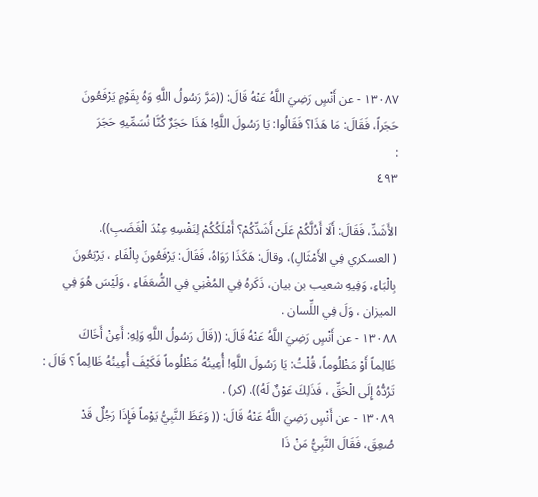١٣٠٨٧ - عن أَنْسٍ رَضِيَ اللَّهُ عَنْهُ قَالَ: ((مَرَّ رَسُولُ اللَّهِ وَهُ بِقَوْمٍ يَرْفَعُونَ
حَجَراً، فَقَالَ: مَا هَذَا؟ فَقَالُوا: يَا رَسُولَ اللَّهِ! هَذَا حَجَرٌ كُنَّا نُسَمِّيهِ حَجَرَ
:
٤٩٣

الأَشَدِّ، فَقَالَ: أَلَا أَدُلَّكُمْ عَلَىْ أَشَدِّكُمْ؟ أَمْلَكُكُمْ لِنَفْسِهِ عِنْدَ الْغَضَبِ)).
( العسكري فِي الأَمْثَالِ)، وقالَ: هَكَذَا رَوَاهُ، فَقَالَ: يَرْفَعُونَ بِالْفَاءِ ، يَرْبَعُونَ
بِالْبَاءِ، وَفِيهِ شعيب بن بيان، ذَكَرهُ فِي المُغْنِي فِي الضُّعَفَاءِ ، وَلَيْسَ هُوَ فِي
الميزان ، وَلَ فِي اللِّسان .
١٣٠٨٨ - عن أَنْسٍ رَضِيَ اللَّهُ عَنْهُ قَالَ: ((قَالَ رَسُولُ اللَّهِ وَلِهِ: أَعِنْ أَخَاكَ
ظَالِماً أَوْ مَظْلُوماً، قُلْتُ: يَا رَسُولَ اللَّهِ! أُعِينُهُ مَظْلُوماً فَكَيْفَ أُعِينُهُ ظَالِماً ؟ قَالَ :
تَرُدُّهُ إِلَى الْحَقِّ ، فَذَلِكَ عَوْنٌ لَهُ)). (كر) .
١٣٠٨٩ - عن أَنْسٍ رَضِيَ اللَّهُ عَنْهُ قَالَ: (( وَعَظَ النَّبِيُّ يَوْماً فَإِذَا رَجُلٌ قَدْ
صُعِقَ، فَقَالَ النَّبِيُّ مَنْ ذَا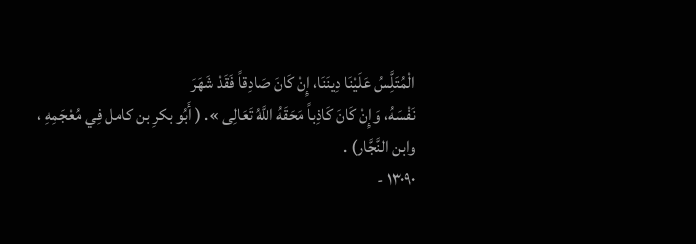الْمُتَلَِّسُ عَلَيْنَا دِينَنَا، إِنْ كَانَ صَادِقاً فَقَدْ شَهَرَ
نَفْسَهُ، وَإِنْ كَانَ كَاذِباً مَحَقَهُ اللَّهُ تَعَالِی ». ( أَبُو بکرِ بن کامل فِي مُعْجَمِهِ ،
وابن النَّجَّار) .
١٣٠٩٠ -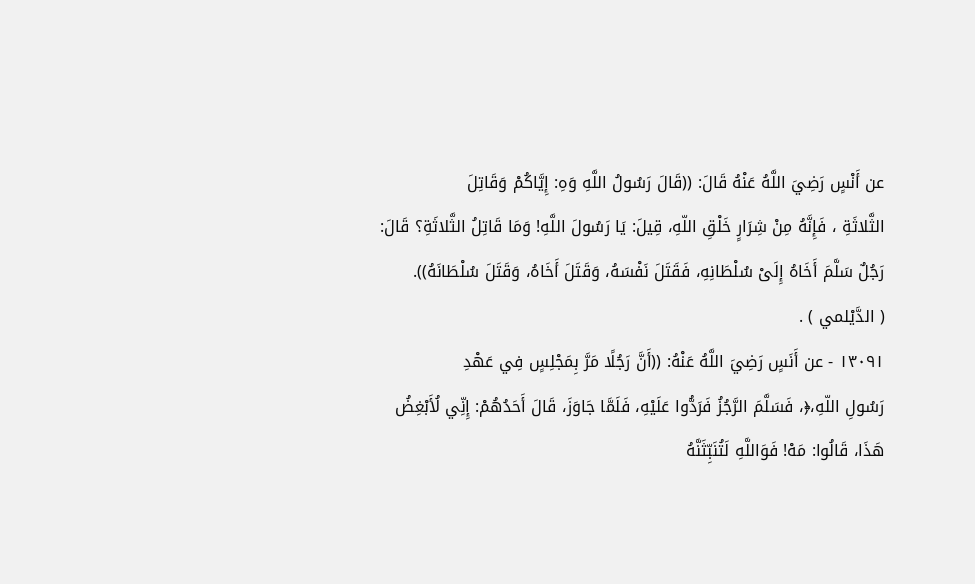عن أَنْسٍ رَضِيَ اللَّهُ عَنْهُ قَالَ: ((قَالَ رَسُولُ اللَّهِ وَهِ: إِيَّاكُمْ وَقَاتِلَ
الثَّلاثَةِ ، فَإِنَّهُ مِنْ شِرَارٍ خَلْقِ اللّهِ، قِيلَ: يَا رَسُولَ اللَّهِ! وَمَا قَاتِلُ الثَّلاثَةِ؟ قَالَ:
رَجُلٌ سَلَّمَ أَخَاهُ إِلَىْ سُلْطَانِهِ، فَقَتَلَ نَفْسَهُ، وَقَتَلَ أَخَاهُ، وَقَتَلَ سُلْطَانَهُ)).
( الدَّيْلمي ) .
١٣٠٩١ - عن أَنَسٍ رَضِيَ اللَّهُ عَنْهُ: ((أَنَّ رَجُلًا مَرَّ بِمَجْلِسٍ فِي عَهْدِ
رَسُولِ اللّهِ،﴿، فَسَلَّمَ الرَّجُزُ فَرَدُّوا عَلَيْهِ، فَلَمَّا جَاوَزَ، قَالَ أَحَدُهُمْ: إِنِّي لُأَبْغِضُ
هَذَا، قَالُوا: مَهْ! فَوَاللَّهِ لَتُنَبِّثَنَّهُ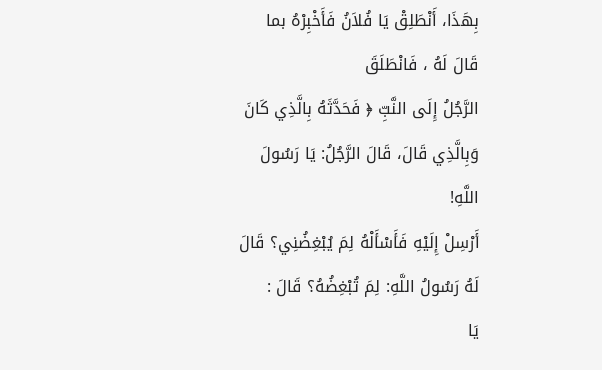بِهَذَا، أَنْطَلِقْ يَا فُلاَنُ فَأَخْبِرْهُ بما قَالَ لَهُ ، فَانْطَلَقَ
الرَّجُلُ إِلَى النَّبِّ ﴿ فَحَدَّثَهُ بِالَّذِي كَانَ وَبِالَّذِي قَالَ، قَالَ الرَّجُلُ: يَا رَسُولَ اللَّهِ!
أَرْسِلْ إِلَيْهِ فَأَسْأَلْهُ لِمَ يُبْغِضُنِي؟ قَالَ لَهُ رَسُولُ اللَّهِ: لِمَ تُبْغِضُهُ؟ قَالَ :
يَا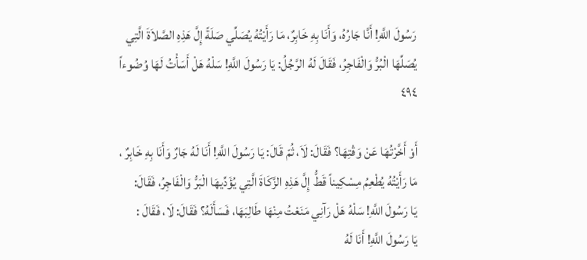رَسُولَ اللَّهِ! أَنَّا جَارُهُ، وَأَنَا بِهِ خَابِرٌ، مَا رَأَيْتُهُ يُصَلِّي صَلَةً إِلَّ هَذِهِ الصَّلاَةَ الَّتِي
يُصَلِّهَا الْبُرُّ وَالْفَاجِرُ، فَقَالَ لَهُ الرَّجُلُ: يَا رَسُولَ اللَّهِ! سَلْهُ هَلْ أَسَأْتُ لَهَا وُضُوءاً
٤٩٤

أَوْ أَخَّرْتُهَا عَنْ وَقْتِهَا؟ فَقَالَ: لَاَ، ثُمّ قَالَ: يَا رَسُولَ اللَّهِ! أَنَا لَهُ جَارٌ وَأَنَا بِهِ خَابِرٌ ،
مَا رَأَيْتُهُ يُطْعِمُ مِسْكِيناً قَطُّ إِلَّ هَذِهِ الزَّكَاةَ الَّتِي يُؤَدِّيهَا الْبَرُّ وَالْفَاجِرُ، فَقَالَ:
يَا رَسُولَ اللَّهِ! سَلْهُ هَلْ رَآنِي مَنَعْتُ مِنْهَا طَالِبَهَا، فَسَأَلَهُ؟ فَقَالَ: لَا، فَقَالَ :
يَا رَسُولَ اللَّهِ! أَنَا لَهُ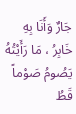جَارٌ وَأَنَا بِهِ خَابِرُ ، مَا رَأَيْتُهُ يَصُومُ صَوْماً قَطُ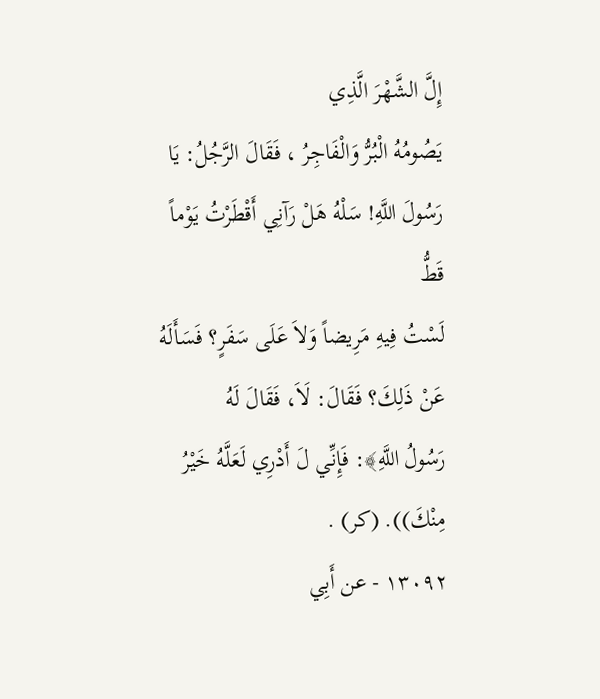إِلَّ الشَّهْرَ الَّذِي
يَصُومُهُ الْبُرُّ وَالْفَاجِرُ ، فَقَالَ الرَّجُلُ: يَا رَسُولَ اللَّهِ! سَلْهُ هَلْ رَآنِي أَقْطَرْتُ يَوْماً قَطُّ
لَسْتُ فِيهِ مَرِيضاً وَلاَ عَلَى سَفَرٍ؟ فَسَأَلَهُ عَنْ ذَلِكَ؟ فَقَالَ: لَاَ، فَقَالَ لَهُ
رَسُولُ اللَّهِ﴾: فَإِنِّي لَ أَدْرِي لَعَلَّهُ خَيْرُ مِنْكَ)). (كر) .
١٣٠٩٢ - عن أَبِي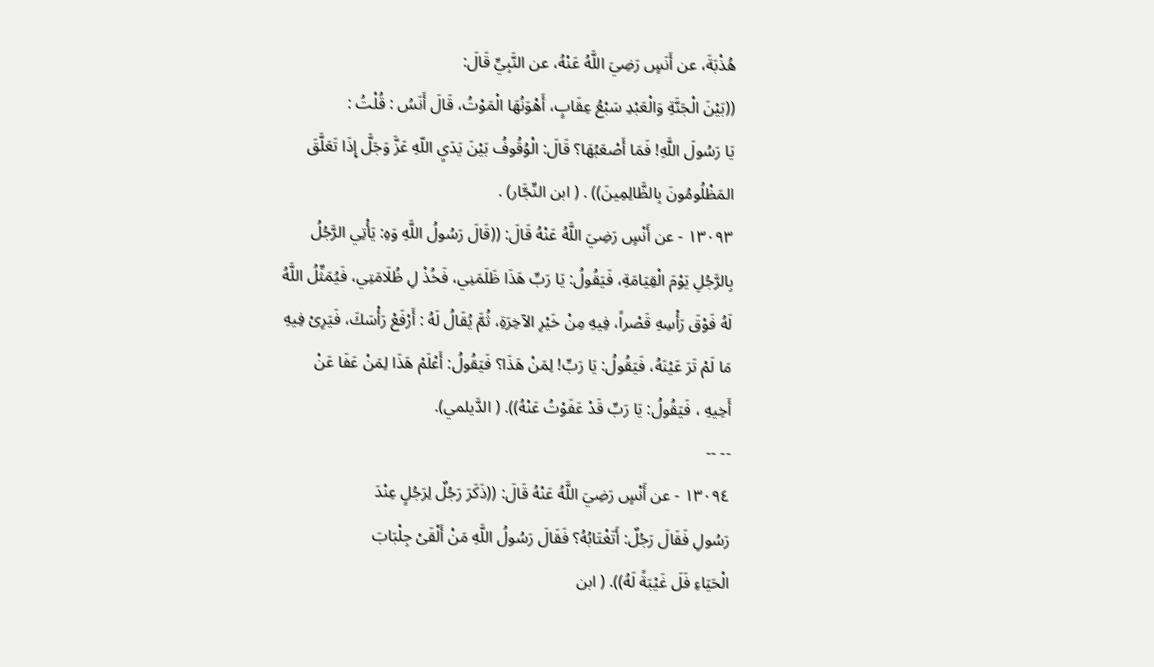هُذْبَةَ، عن أَنَسٍ رَضِيَ اللَّهُ عَنْهُ، عن النَّبِيِّ قَالَ:
((بَيْنَ الْجَنَّةِ وَالْعَبْدِ سَبْعُ عِقَابٍ، أَهْوَنُهَا الْمَوْتُ، قَالَ أَنَسُ : قُلْتُ :
يَا رَسُولَ اللَّهِ! فَمَا أَصْعَبُهَا؟ قَالَ: الْوُقُوفُ بَيْنَ يَدَيِ اللّهِ عَزَّ وَجَلَّ إِذَا تَعَلَّقَ
المَظْلُومُونَ بِالظَّالِمِينَ)) . ( ابن النِّجَّار) .
١٣٠٩٣ - عن أَنْسٍ رَضِيَ اللَّهُ عَنْهُ قَالَ: ((قَالَ رَسُولُ اللَّهِ وَهِ: يَأْتِي الرَّجُلُ
بِالرَّجُلِ يَوْمَ الْقِيَامَةِ، فَيَقُولُ: يَا رَبِّ هَذَا ظَلَمَنِي، فَخُذْ لِ ظُلَامَتِي، فَيُمَثِّلُ اللَّهُ
لَهُ فَوْقَ رَأْسِهِ قَصْراً، فِيهِ مِنْ خَيْرِ الآخِرَةِ، ثُمَّ يُقَالُ لَهُ : أَرْفَعْ رَأْسَكَ، فَيَرِىْ فِيهِ
مَا لَمْ تَرَ عَيْنَهُ، فَيَقُولُ: يَا رَبِّ! لِمَنْ هَذَا؟ فَيَقُولُ: أَعْلَمْ هَذَا لِمَنْ عَفَا عَنْ
أَخِيهِ ، فَيَقُولُ: يَا رَبِّ قَدْ عَفَوْتُ عَنْهُ)). ( الدَّيلمي).
-- --
١٣٠٩٤ - عن أَنْسٍ رَضِيَ اللَّهُ عَنْهُ قَالَ: ((ذَكَرَ رَجُلٌ لِرَجُلٍ عِنْدَ
رَسُولِ فَقَالَ رَجُلٌ: أَتَغْتَابُهُ؟ فَقَالَ رَسُولُ اللَّهِ مَنْ أَلْقَىْ جِلْبَابَ
الْحَيَاءِ فَلَ غَيْبَةً لَهُ)). ( ابن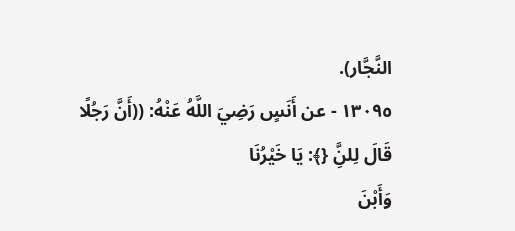النَّجَّار).
١٣٠٩٥ - عن أَنَسٍ رَضِيَ اللَّهُ عَنْهُ: ((أَنَّ رَجُلًا قَالَ لِلنَِّ {﴾: يَا خَيْرُنَا
وَأَبْنَ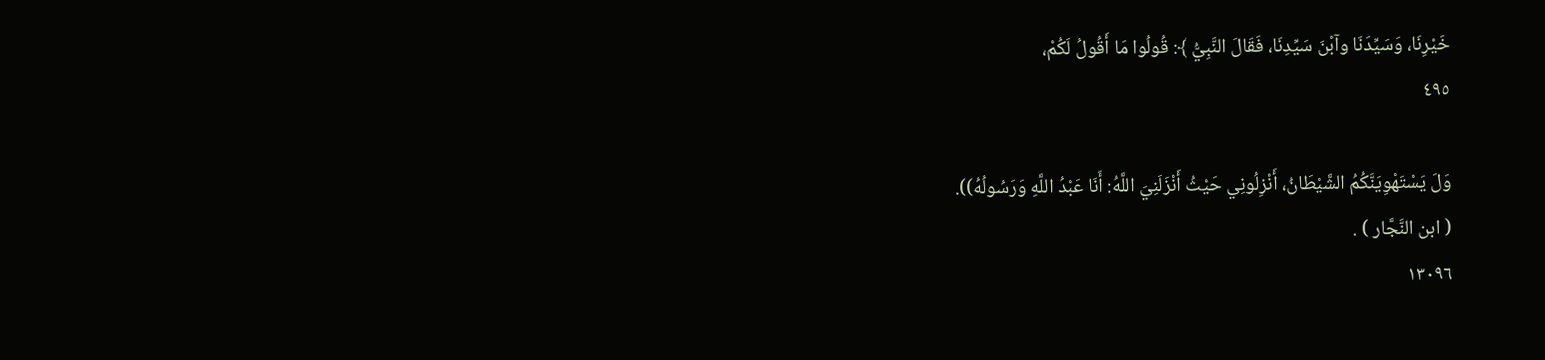خَيْرِنَا، وَسَيِّدَنَا وآبْنَ سَيِّدِنَا، فَقَالَ النَّبِيُّ ﴾: قُولُوا مَا أَقُولُ لَكُمْ،
٤٩٥

وَلَ يَسْتَهْوِيَنَّكُمُ الشَّيْطَانُ، أَنْزِلُونِي حَيْثُ أَنْزَلَنِيَ اللَّهُ: أَنَا عَبْدُ اللَّهِ وَرَسُولُهُ)).
( ابن النَّجَّار ) .
١٣٠٩٦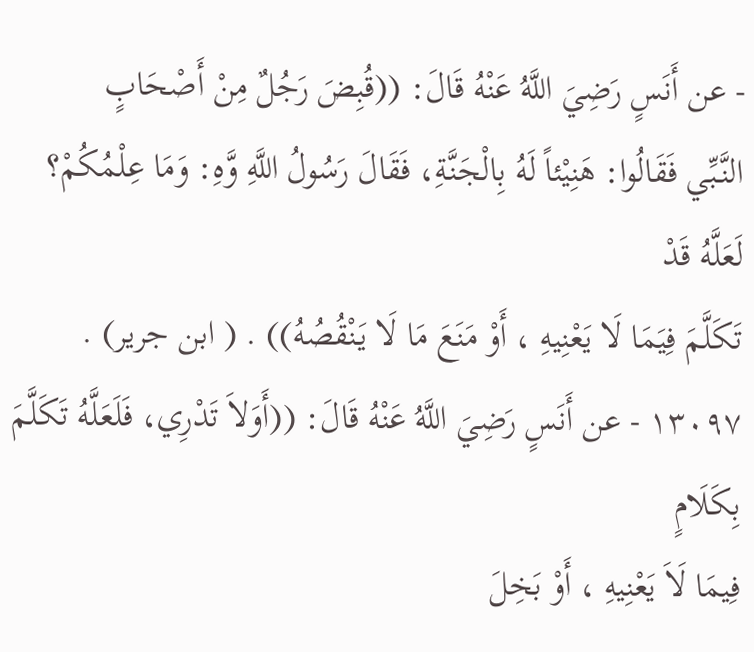- عن أَنَسٍ رَضِيَ اللَّهُ عَنْهُ قَالَ: ((قُبِضَ رَجُلٌ مِنْ أَصْحَابٍ
النَّبِّي فَقَالُوا: هَنِيْئاً لَهُ بِالْجَنَّةِ، فَقَالَ رَسُولُ اللَّهِ وَّهِ: وَمَا عِلْمُكُمْ؟ لَعَلَّهُ قَدْ
تَكَلَّمَ فِيَمَا لَا يَعْنِيهِ ، أَوْ مَنَعَ مَا لَا يَنْقُصُهُ)) . ( ابن جرير) .
١٣٠٩٧ - عن أَنَسٍ رَضِيَ اللَّهُ عَنْهُ قَالَ: ((أَوَلاَ تَدْرِي، فَلَعَلَّهُ تَكَلَّمَ بِكَلَامٍ
فِيمَا لَاَ يَعْنِيهِ ، أَوْ بَخِلَ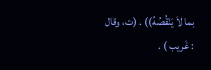بما لاَ يَنْقُصُهُ)) . (ت، وقال : غَريب ) .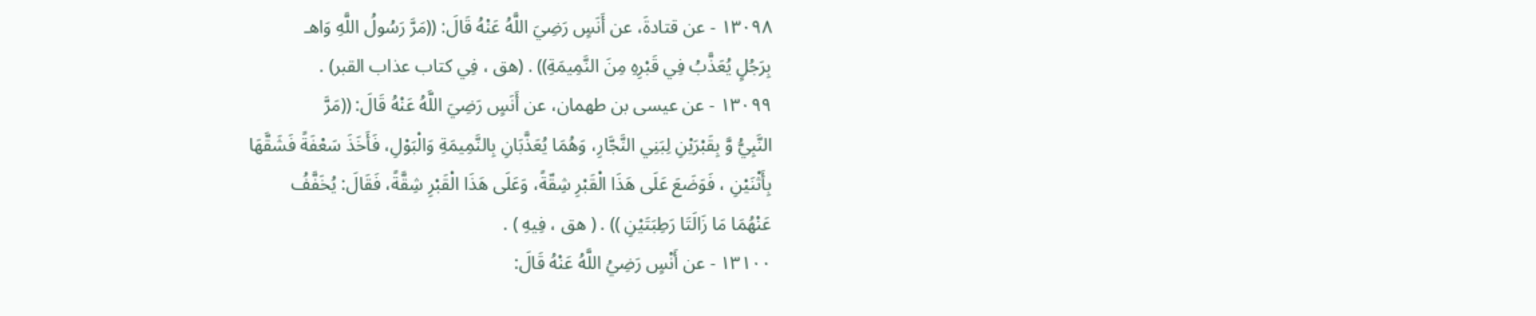١٣٠٩٨ - عن قتادةَ، عن أَنَسٍ رَضِيَ اللَّهُ عَنْهُ قَالَ: ((مَرَّ رَسُولُ اللَّهِ وَاهـ
بِرَجُلٍ يُعَذَّبُ فِي قَبْرِهِ مِنَ النَّمِيمَةِ)) . (هق ، فِي كتاب عذاب القبر) .
١٣٠٩٩ - عن عيسى بن طهمان، عن أَنَسٍ رَضِيَ اللَّهُ عَنْهُ قَالَ: ((مَرَّ
النَّبِيُّ وَّ بِقَبْرَيْنِ لِبَنِي النَّجَّارِ، وَهُمَا يُعَذَّبَانِ بِالنَّمِيمَةِ وَالْبَوْلِ، فَأَخَذَ سَعْفَةً فَشَقَّهَا
بِأَثْنَيْنِ ، فَوَضَعَ عَلَى هَذَا الْقَبْرِ شِقّةً، وَعَلَى هَذَا الْقَبْرِ شِقَّةً، فَقَالَ: يُخَفَّفُ
عَنْهُمَا مَا زَالَتَا رَطِبَتَيْنِ )) . ( هق ، فِيهِ ) .
١٣١٠٠ - عن أَنْسٍ رَضِيُ اللَّهُ عَنْهُ قَالَ: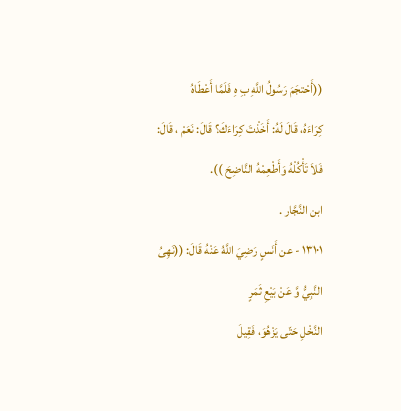((أَحْتجَمَ رَسُولُ اللَّهِ بِ هِ فَلَمَّا أَعْطَاهُ
كِرَاءَهُ، قَالَ لَهُ: أَخَذْتَ كِرَاءَكَ؟ قَالَ: نَعَمْ ، قَالَ: فَلاَ تَأْكُلْهُ وَأَطْعِمْهُ النَّاضِحَ )).
ابن النَّجَّار .
١٣١٠١ - عن أَنَسٍ رَضِيَ اللَّهُ عَنْهُ قَالَ: ((نَهِىُ النَّبِيُّ وَّ عَنْ بَيْعِ ثَمَرٍ
النَّخْلِ حَتّى يَزْهُوَ، فَقِيلَ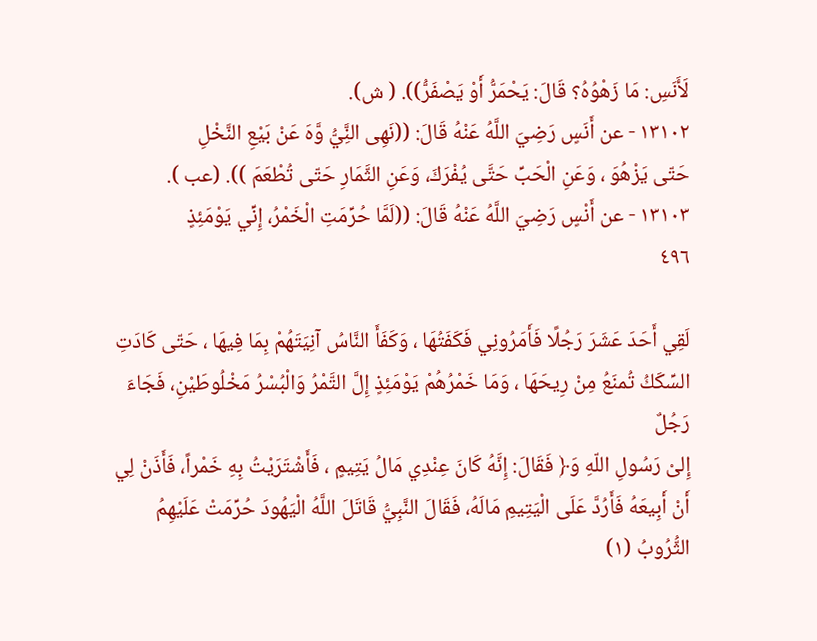لَأَنَسِ: مَا زَهْوُهُ؟ قَالَ: يَحْمَرُّ أَوْ يَصْفَرُّ)). ( ش).
١٣١٠٢ - عن أَنَسٍ رَضِيَ اللَّهُ عَنْهُ قَالَ: ((نَهِى النَِّيُّ وَّهَ عَنْ بَيْعِ النَّخْلِ
حَتّى يَزْهُوَ ، وَعَنِ الْحَبِّ حَتَّى يُفْرَكَ، وَعَنِ الثَّمَارِ حَتّى تُطْعَمَ )). (عب ).
١٣١٠٣ - عن أَنْسٍ رَضِيَ اللَّهُ عَنْهُ قَالَ: ((لَمَّا حُرِّمَتِ الْخَمْرُ، إِنِّي يَوْمَئِذٍ
٤٩٦

لَقِي أَحَدَ عَشَرَ رَجُلًا فَأَمَرُونِي فَكَفَتُهَا ، وَكَفَأَ النَّاسُ آنِيَتَهُمْ بِمَا فِيهَا ، حَتّى كَادَتِ
السِّكَكُ تُمنَعُ مِنْ رِيحَهَا ، وَمَا خَمْرُهُمْ يَوْمَئِذٍ إِلَّ التَّمْرُ وَالْبُسْرُ مَخْلُوطَيْنِ، فَجَاءَ رَجُلٌ
إِلىْ رَسُولِ اللّهِ وَ﴿ فَقَالَ: إِنَّهُ كَانَ عِنْدِي مَالُ يَتِيمٍ ، فَأَشْتَرَيْتُ بِهِ خَمْراً، فَأَذَنْ لِي
أَنْ أَبِيعَهُ فَأَرُدَّ عَلَى الْيَتِيمِ مَالَهُ، فَقَالَ النَّبِيُّ قَاتَلَ اللَّهُ الْيَهُودَ حُرِّمَتْ عَلَيْهِمُ
الثُّرُوبُ (١)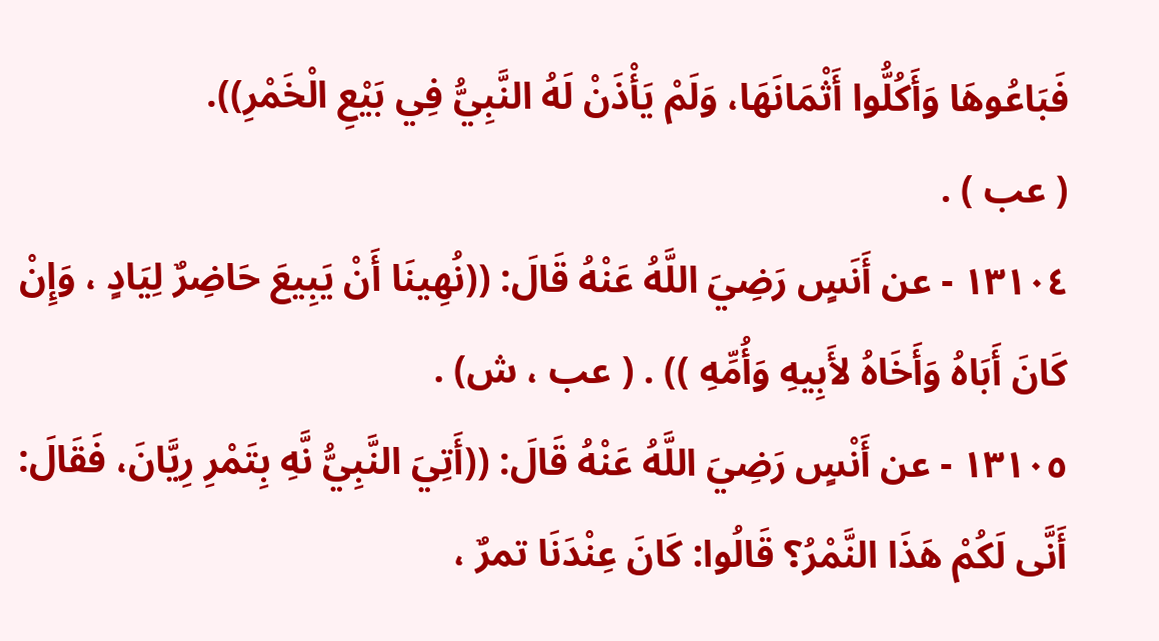فَبَاعُوهَا وَأَكُلُّوا أَثْمَانَهَا، وَلَمْ يَأْذَنْ لَهُ النَّبِيُّ فِي بَيْعِ الْخَمْرِ)).
( عب ) .
١٣١٠٤ - عن أَنَسٍ رَضِيَ اللَّهُ عَنْهُ قَالَ: ((نُهِينَا أَنْ يَبِيعَ حَاضِرٌ لِيَادٍ ، وَإِنْ
كَانَ أَبَاهُ وَأَخَاهُ لأَبِيهِ وَأُمِّهِ )) . ( عب ، ش) .
١٣١٠٥ - عن أَنْسٍ رَضِيَ اللَّهُ عَنْهُ قَالَ: ((أَتِيَ النَّبِيُّ نَّهِ بِتَمْرِ رِيَّانَ، فَقَالَ:
أَنَّى لَكُمْ هَذَا النَّمْرُ؟ قَالُوا: كَانَ عِنْدَنَا تمرٌ ،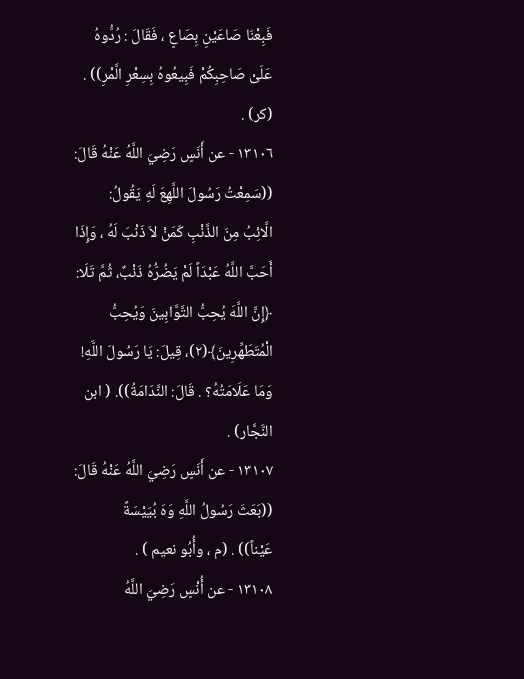فَبِعْنَا صَاعَيْنِ بِصَاعٍ ، فَقَالَ : رُدُّوهُ
عَلَىْ صَاحِبِكُمْ فَبِيعُوهُ بِسِعْرِ الَّمْرِ)) . (كر) .
١٣١٠٦ - عن أَنَسٍ رَضِيَ اللَّهُ عَنْهُ قَالَ: ((سَمِعْتُ رَسُولَ اللَّهِعَ لَهِ يَقُولُ:
الَّائِبُ مِنَ الذَّنْبِ كَمَنْ لاَ ذَنْبَ لَهُ ، وَإِذَا أَحَبَّ اللَّهُ عَبْدَاً لَمْ يَضُرُّهُ ذَنْبٌ، ثُمَّ تَلَا:
﴿إِنَّ اللَّهَ يُحِبُّ التَّوَّابِينَ وَيُحِبُّ الْمُتَطَهِّرِينَ﴾(٢)، قِيلَ: يَا رَسُولَ اللَّهِ!
وَمَا عَلَامَتُهُ؟ . قَالَ: النَّدَامَةُ)). ( ابن النَّجَّار) .
١٣١٠٧ - عن أَنَسٍ رَضِيَ اللَّهُ عَنْهُ قَالَ: ((بَعَثَ رَسُولُ اللَّهِ وَهَ بُيَيْسَةً
عَيْناً)) . (م ، وأُبُو نعيم ) .
١٣١٠٨ - عن أُنْسٍ رَضِيَ اللَّهُ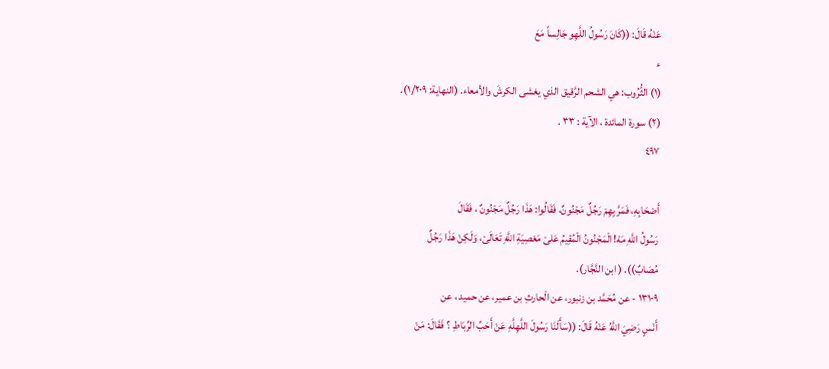عَنْهُ قَالَ: ((كَانَ رَسُولُ اللَّهِو جَالِساً مَعَ
ء
(١) الثُّرُوب: هي الشحم الرَّقيق الذي يغشى الكرشَ والأمعاء. (النهاية: ١/٢٠٩).
(٢) سورة المائدة ، الآية : ٣٣ .
٤٩٧

أَصْحَابِهِ، فَمَرَّ بِهِمْ رَجُلٌ مَجْنُونٌ، فَقَالُوا: هَذَا رَجُلٌ مَجْنُونٌ ، فَقَالَ
رَسُولُ اللَّهِ مَهْ! الْمَجْنُونُ الْمُقِيمُ عَلىْ مَعْصِيَةِ اللَّهِ تَعَالَىْ، وَلَكِنْ هَذَا رَجُلٌ
مُصَابٌ)). ( ابن النَّجَّار).
١٣١٠٩ - عن مُحَمَّد بن زنبور، عن الْحارثِ بن عمير، عن حميد ، عن
أَنْسٍ رَضِيَ اللَّهُ عَنْهُ قَالَ: ((سَأَلْنَا رَسُولَ اللَّهِلَّهِ عَنْ أَحَبِّ الرِّبَاطِ ؟ فَقَالَ: مَنْ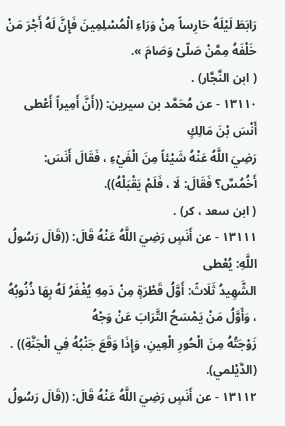رَابَطَ لَيْلَهُ حَارِساً مِنْ وَرَاءِ الْمُسْلِمِينَ فَإِنَّ لَهُ أَجْرَ مَنْ خَلْفَهُ مِمَّنْ صَلّىْ وَصَامَ ».
( ابن النَّجَّار) .
١٣١١٠ - عن مُحَمَّد بن سيرين: ((أَنَّ أَمِيراً أَعْطى أَنْسَ بْنَ مَالِكٍ
رَضِيَ اللَّهُ عَنْهُ شَيْئاً مِنَ الْفَيْءِ ، فَقَالَ أَنَسَ: أَخُمُسٌ؟ فَقَالَ: لَا ، فَلَمْ يَقْبَلْهُ)).
( ابن سعد ، کر) .
١٣١١١ - عن أَنَسٍ رَضِيَ اللَّهُ عَنْهُ قَالَ: ((قَالَ رَسُولُ اللَّهِ: يُعْطى
الشَّهِيدُ ثَلَاثً: أَوَّلُ قَطْرَةٍ مِنْ دَمِهِ يُغْفَرُ لَهُ بِهَا ذُنُوبُهُ ، وَأَوَّلُ مَنْ يَمْسَحُ التَّرَابَ عَنْ وَجْهُ
زَوْجَتُهُ مِنَ الْحُورِ الْعِينِ، وَإِذَا وَقَعَ جَنْبُهُ فِي الْجَنَّةِ)) . (الدَّيْلمي).
١٣١١٢ - عن أَنَسٍ رَضِيَ اللَّهُ عَنْهُ قَالَ: ((قَالَ رَسُولُ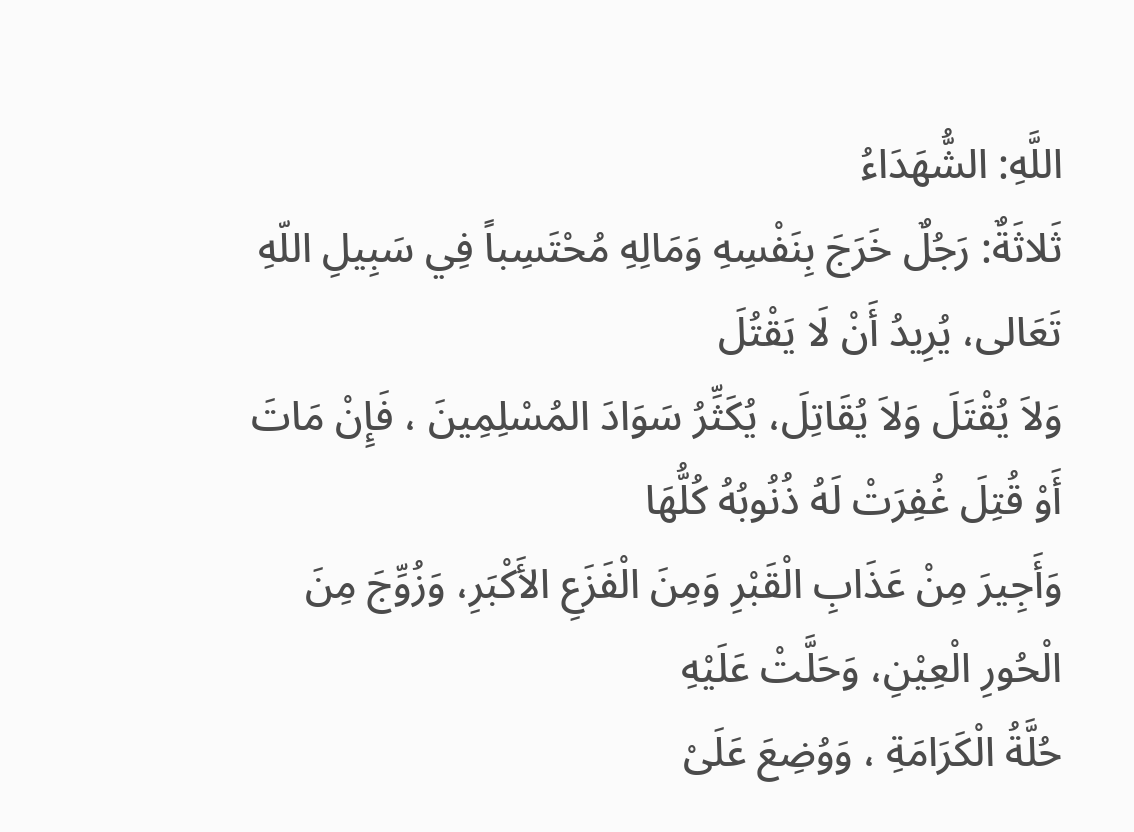اللَّهِ: الشُّهَدَاءُ
ثَلاثَةٌ: رَجُلٌ خَرَجَ بِنَفْسِهِ وَمَالِهِ مُحْتَسِباً فِي سَبِيلِ اللّهِ تَعَالى، يُرِيدُ أَنْ لَا يَقْتُلَ
وَلاَ يُقْتَلَ وَلاَ يُقَاتِلَ، يُكَثِّرُ سَوَادَ المُسْلِمِينَ ، فَإِنْ مَاتَ أَوْ قُتِلَ غُفِرَتْ لَهُ ذُنُوبُهُ كُلُّهَا
وَأَجِيرَ مِنْ عَذَابِ الْقَبْرِ وَمِنَ الْفَزَعِ الأَكْبَرِ، وَزُوِّجَ مِنَ الْحُورِ الْعِيْنِ، وَحَلَّتْ عَلَيْهِ
حُلَّةُ الْكَرَامَةِ ، وَوُضِعَ عَلَىْ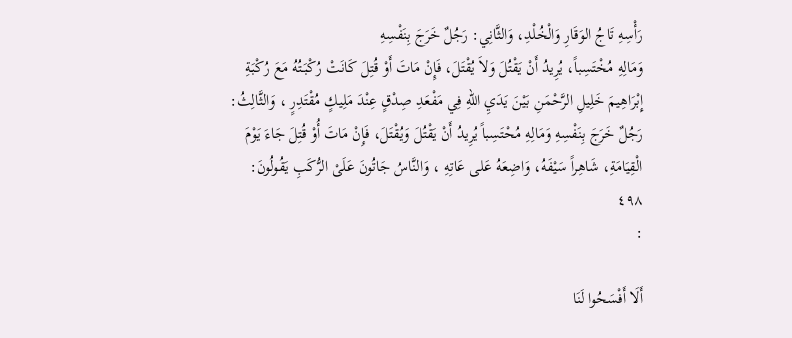رَأْسِهِ تَاجُ الوَقَارِ وَالْخُلْدِ، وَالثَّانِي: رَجُلٌ خَرَجَ بِنَفْسِهِ
وَمَالِهِ مُخْتَسِباً، يُرِيدُ أَنْ يَقْتُلَ وَلاَ يُقْتَلَ، فَإِنْ مَاتَ أَوْ قُتِلَ كَانَتْ رُكْبَتُهُ مَعَ رُكْبَةِ
إِبْرَاهِيمَ خَلِيلِ الرَّحْمَنِ بَيْنَ يَدَيِ اللّهِ فِي مَفْعَدِ صِدْقٍ عِنْدَ مَلِيكٍ مُقْتَدِرٍ ، وَالثَّالِثُ:
رَجُلٌ خَرَجَ بِنَفْسِهِ وَمَالِهِ مُحْتَسِباً يُرِيدُ أَنْ يَقْتُلَ وَيُقْتَلَ، فَإِنْ مَاتَ أُوْ قُتِلَ جَاءَ يَوْمَ
الْقِيَامَةِ، شَاهِراً سَيْفَهُ، وَاضِعَهُ عَلى عَاتِهِ ، وَالنَّاسُ جَاتُونَ عَلَىْ الرُّكَبِ يَقُولُونَ:
٤٩٨
:

أَلَا أَفْسَحُوا لَنَا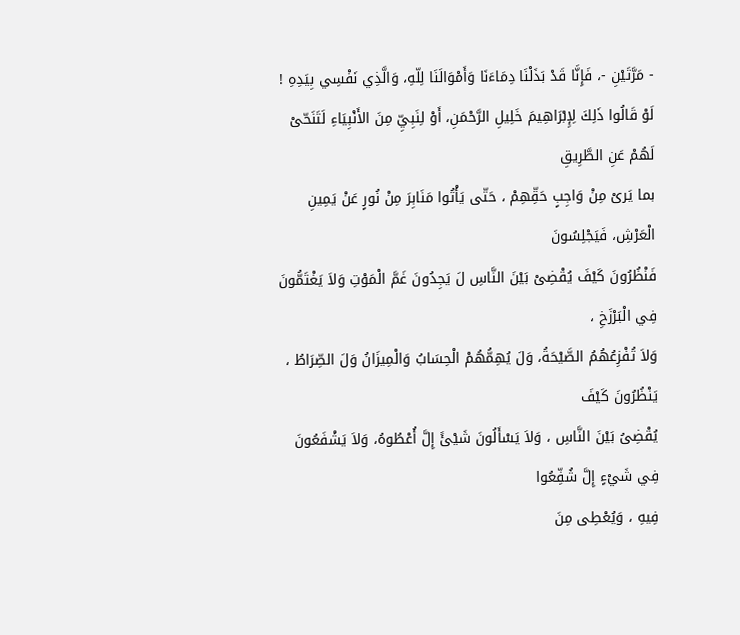- مَرَّتَيْنِ -، فَإِنَّا قَدْ بَذَلْنَا دِمَاءَنَا وَأَمْوَالَنَا لِلّهِ، وَالَّذِي نَفْسِي بِيَدِهِ !
لَوْ قَالُوا ذَلِكَ لِإِبْرَاهِيمَ خَلِيلِ الرَّحْمَنِ، أَوْ لِنَبِيِّ مِنَ الأَنْبِيَاءِ لَتَنَحّىْ لَهُمْ عَنِ الطَّرِيقِ
بما يَرىْ مِنْ وَاجِبٍ حَقِّهِمْ ، حَتّى يَأْتُوا مَنَابِرَ مِنْ نُورٍ عَنْ يَمِينِ الْعَرْشِ، فَيَجْلِسُونَ
فَنْظُرُونَ كَيْفَ يُقْضِىْ بَيْنَ النَّاسِ لَ يَجِدُونَ غَمَّ الْمَوْتِ وَلاَ يَغْتَمُّونَ فِي الْبَرْزَخِ ،
وَلاَ تُفْزِعُهُمُ الصَّيْحَةُ، وَلَ يُهِمُّهُمْ الْحِسَابُ وَالْمِيزَانُ وَلَ الصِّرَاطُ ، يَنْظُرُونَ كَيْفَ
يُقْضِىُ بَيْنَ النَّاسِ ، وَلاَ يَسْأَلُونَ شَيْئً إِلَّ أُعْطُوهُ، وَلاَ يَشْفَعُونَ فِي شَيْءٍ إِلَّ شُفِّعُوا
فِيهِ ، وَيُعْطِى مِنَ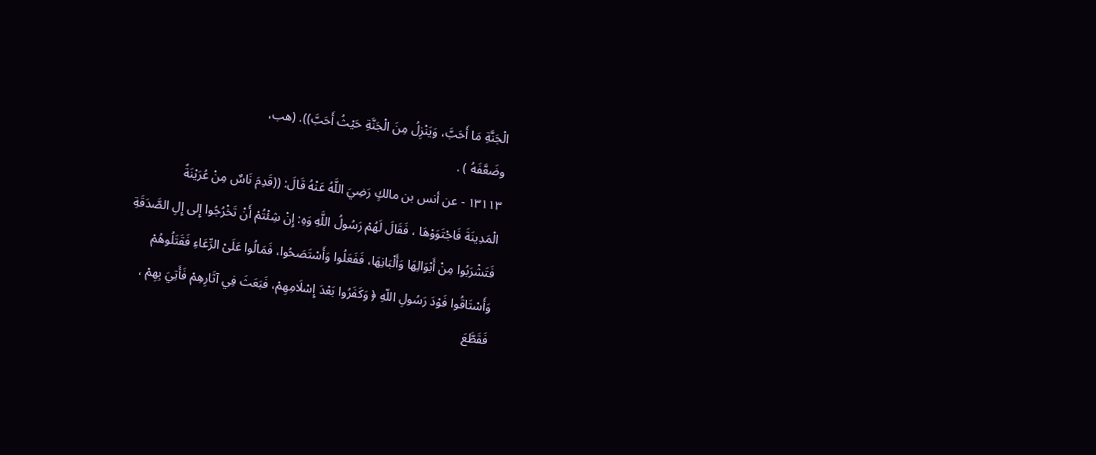الْجَنَّةِ مَا أَحَبَّ، وَيَنْزِلُ مِنَ الْجَنَّةِ حَيْثُ أَحَبَّ)). (هب،
وضَعَّفَهُ ) .
١٣١١٣ - عن أنس بن مالكٍ رَضِيَ اللَّهُ عَنْهُ قَالَ: ((قَدِمَ نَاسٌ مِنْ عُرَيْنَةً
الْمَدِينَةَ فَاجْتَوَوْهَا ، فَقَالَ لَهُمْ رَسُولُ اللَّهِ وَهِ: إِنْ شِئْتُمْ أَنْ تَخْرُجُوا إِلى إِلِ الصَّدَقَةِ
فَتَشْرَبُوا مِنْ أَبْوَالِهَا وَأَلْبَانِهَا، فَفَعَلُوا وَأَسْتَصَحُوا، فَمَالُوا عَلَىْ الرِّعَاءِ فَقَتَلُوهُمْ
وَأَسْتَاقُوا فَوْدَ رَسُولِ اللّهِ ﴿ وَكَفَرُوا بَعْدَ إِسْلَامِهِمْ، فَبَعَثَ فِي آثَارِهِمْ فَأَتِيَ بِهِمْ ،
فَقَطَّعَ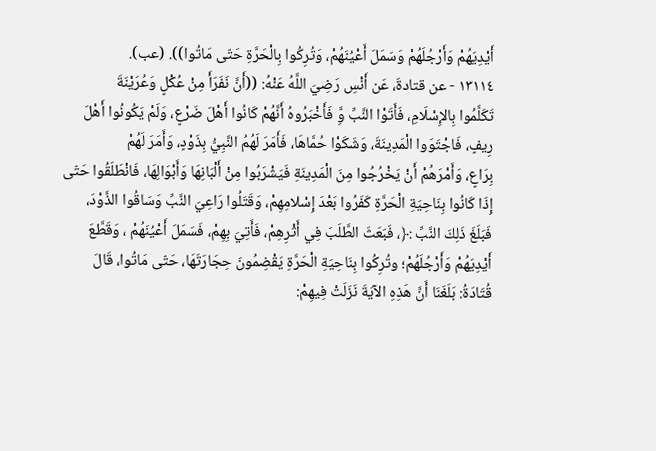أَيْدِيَهُمْ وَأَرْجُلَهُمْ وَسَمَلَ أَعْيُنَهُمْ، وَتُرِكُوا بِالْحَرَّةِ حَتّى مَاتُوا)). (عب).
١٣١١٤ - عن قتادةَ، عَن أَنْسِ رَضِيَ اللَّهُ عَنْهُ: ((أَنَّ نَفَرَأَ مِنْ عُكْلٍ وَعُرَيْنَةَ
تَكَلَّمُوا بِالإِسْلَامِ، فَأَتَوْا النَّبِّ وَِّ فَأَخْبَرُوهُ أَنَّهُمْ كَانُوا أَهْلَ ضَرْعٍ، وَلَمْ يَكُونُوا أَهْلَ
رِيفٍ، فَاجْتَوَوا الْمَدِينَةَ، وَشَكَوْا حُمَّاهَا، فَأَمَرَ لَهُمُ النَّبِيُّ بِذَوْدٍ، وَأَمَرَ لَهُمْ
بِرَاعٍ، وَأَمْرَهُمْ أَنْ يَخْرُجُوا مِنَ الْمَدِينَةِ فَيَشْرَبُوا مِنْ أَلْبَانِهَا وَأَبْوَالِهَا، فَانْطَلَقُوا حَتّى
إِذَا كَانُوا بِنَاحِيَةِ الْحَرَّةِ كَفَرُوا بَعْدَ إِسْلامِهِمْ، وَقَتَلُوا رَاعِيَ النَّبِّ وَسَاقُوا الذَّوْدَ،
فَبَلَغَ ذَلِكَ النَّبِّ :﴿، فَبَعَثَ الطَّلَبَ فِي أَثْرِهِمْ، فَأَتِيَ بِهِمْ، فَسَمَلَ أَعْيُنَهُمْ ، وَقَطَّعَ
أَيْدِيَهُمْ وَأَرْجُلَهُمْ؛ وتُرِكُوا بِنَاحِيَةِ الْحَرَّةِ يَقْضِمُونَ حِجَارَتَهَا، حَتّى مَاتُوا، قَالَ
قُتَادَةُ: بَلَغَنَا أَنَّ هَذِهِ الآيَةَ نَزَلَتْ فِيهِمْ: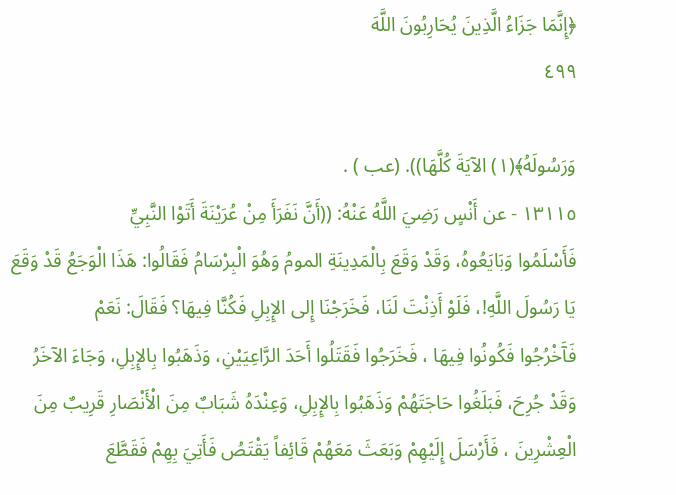﴿إِنَّمَا جَزَاءُ الَّذِينَ يُحَارِبُونَ اللَّهَ
٤٩٩

وَرَسُولَهُ﴾(١) الآيَةَ كُلَّهَا)). (عب ) .
١٣١١٥ - عن أَنْسٍ رَضِيَ اللَّهُ عَنْهُ: ((أَنَّ نَفَرَأَ مِنْ عُرَيْنَةَ أَتَوْا النَّبِيِّ
فَأَسْلَمُوا وَبَايَعُوهُ، وَقَدْ وَقَعَ بِالْمَدِينَةِ المومُ وَهُوَ الْبِرْسَامُ فَقَالُوا: هَذَا الْوَجَعُ قَدْ وَقَعَ
يَا رَسُولَ اللَّهِ!، فَلَوْ أَذِنْتَ لَنَا، فَخَرَجْنَا إِلى الإِبِلِ فَكُنَّا فِيهَا؟ فَقَالَ: نَعَمْ
فَآَخْرُجُوا فَكُونُوا فِيهَا ، فَخَرَجُوا فَقَتَلُوا أَحَدَ الرَّاعِيَيْنِ، وَذَهَبُوا بِالإِبِلِ، وَجَاءَ الآخَرُ
وَقَدْ جُرِحَ، فَبَلَغُوا حَاجَتَهُمْ وَذَهَبُوا بِالإِبِلِ، وَعِنْدَهُ شَبَابٌ مِنَ الْأَنْصَارِ قَرِيبٌ مِنَ
الْعِشْرِينَ ، فَأَرْسَلَ إِلَيْهِمْ وَبَعَثَ مَعَهُمْ قَائِفاً يَقْتَصُ فَأَتِيَ بِهِمْ فَقَطَّعَ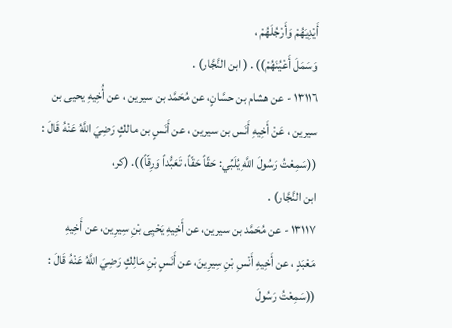أَيْدِيَهُمْ وَأَرْجُلَهُمْ ،
وَسَمَلَ أَعْيُنَهُمْ)) . ( ابن النَّجَّار) .
١٣١١٦ - عن هشام بن حسَّانٍ، عن مُحَمَّد بن سيرين ، عن أُخِيهِ يحيى بن
سيرين ، عَنْ أَخِيهِ أَنَس بن سيرين ، عن أَنَسٍ بن مالكٍ رَضِيَ اللَّهُ عَنْهُ قَالَ :
((سَمِعْتُ رَسُولَ اللَّهِ يُلَبِّي: حَقّاً حَقّاً، تَعَبُّداً وَرِقّاً)). (كر،
ابن النَّجَّار) .
١٣١١٧ - عن مُحَمَّد بن سيرين، عن أَخِيهِ يَحْيِى بْنِ سِيرِين، عن أَخِيهِ
مَعْبَدٍ ، عن أَخِيهِ أَنْسِ بْنِ سِيرِينَ، عن أَنَسٍ بْنِ مَالِكٍ رَضِيَ اللَّهُ عَنْهُ قَالَ :
((سَمِعْتُ رَسُولَ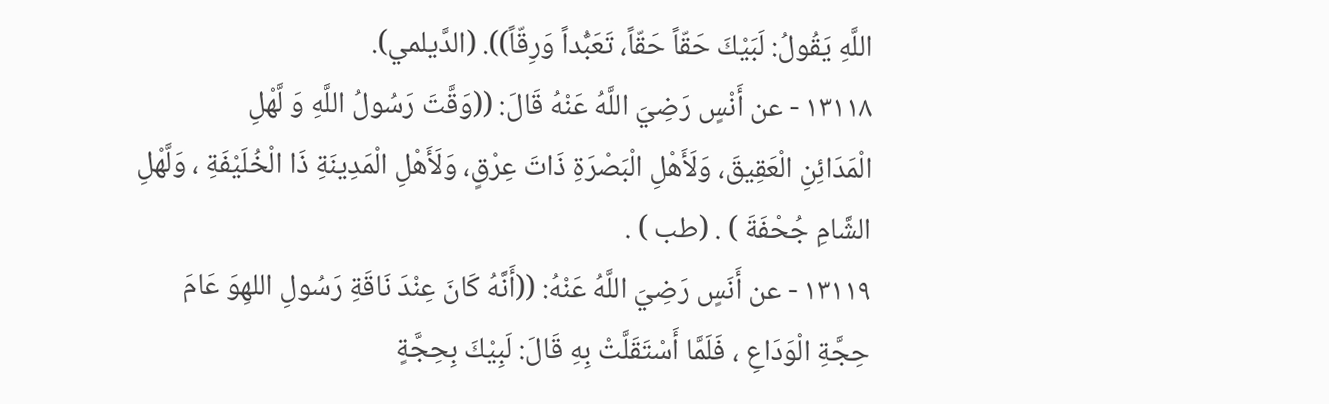اللَّهِ يَقُولُ: لَبَيْكَ حَقّاً حَقّاً، تَعَبُّداً وَرِقّاً)). (الدَّيلمي).
١٣١١٨ - عن أَنْسٍ رَضِيَ اللَّهُ عَنْهُ قَالَ: ((وَقَّتَ رَسُولُ اللَّهِ وَ لَّهْلِ
الْمَدَائِنِ الْعَقِيقَ، وَلَأَهْلِ الْبَصْرَةِ ذَاتَ عِرْقٍ، وَلَأَهْلِ الْمَدِينَةِ ذَا الْخُلَيْفَةِ ، وَلَّهْلِ
الشَّامِ جُحْفَةَ ) . (طب ) .
١٣١١٩ - عن أَنَسٍ رَضِيَ اللَّهُ عَنْهُ: ((أَنَّهُ كَانَ عِنْدَ نَاقَةِ رَسُولِ اللهِوَ عَامَ
حِجَّةِ الْوَدَاعِ ، فَلَمَّا أَسْتَقَلَّتْ بِهِ قَالَ: لَبِيْكَ بِحِجَّةٍ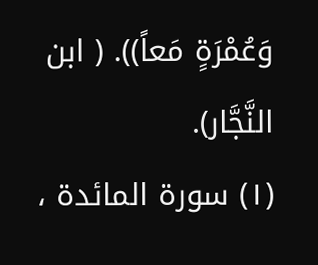وَعُمْرَةٍ مَعاً)). ( ابن النَّجَّار).
(١) سورة المائدة ،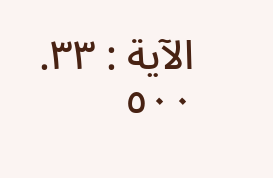الآية : ٣٣.
٥٠٠